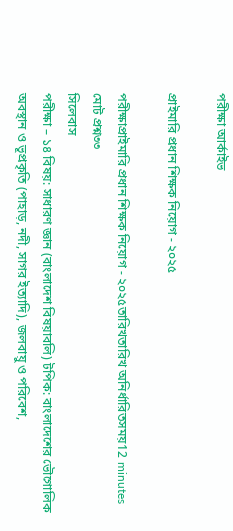পরীক্ষা আর্কাইভ

প্রাইমারি প্রধান শিক্ষক নিয়োগ - ২০২৫

পরীক্ষাপ্রাইমারি প্রধান শিক্ষক নিয়োগ - ২০২৫তারিখতারিখ অনির্ধারিতসময়12 minutes
মোট প্রশ্ন৩৩
সিলেবাস
পরীক্ষা – ১৪ বিষয়: সাধারণ জ্ঞান (বাংলাদেশ বিষয়াবলি) টপিক: বাংলাদেশের ভৌগোলিক অবস্থান ও ভূপ্রকৃতি (পাহাড়, নদী, সাগর ইত্যাদি), জলবায়ু ও পরিবেশ,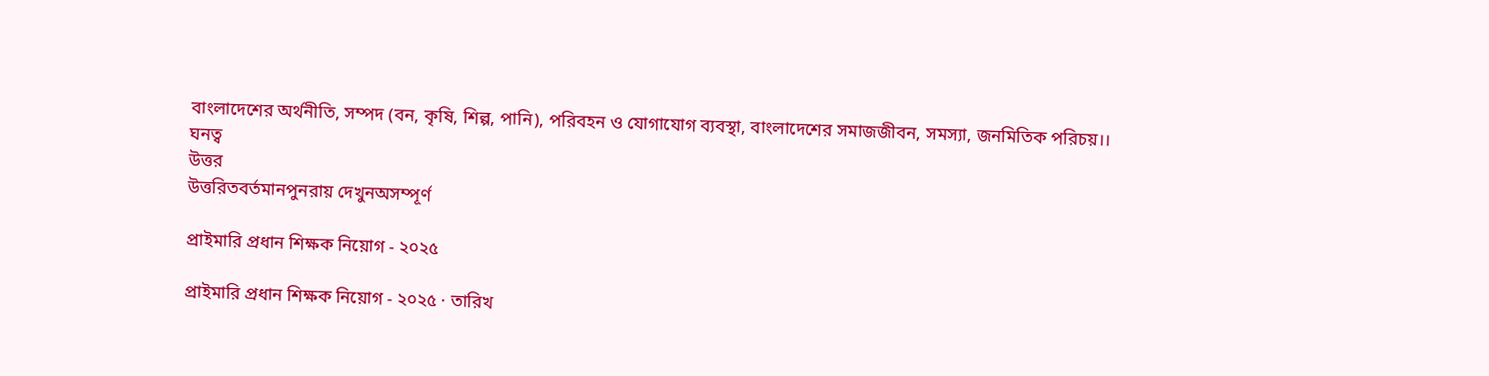বাংলাদেশের অর্থনীতি, সম্পদ (বন, কৃষি, শিল্প, পানি), পরিবহন ও যোগাযোগ ব্যবস্থা, বাংলাদেশের সমাজজীবন, সমস্যা, জনমিতিক পরিচয়।।
ঘনত্ব
উত্তর
উত্তরিতবর্তমানপুনরায় দেখুনঅসম্পূর্ণ

প্রাইমারি প্রধান শিক্ষক নিয়োগ - ২০২৫

প্রাইমারি প্রধান শিক্ষক নিয়োগ - ২০২৫ · তারিখ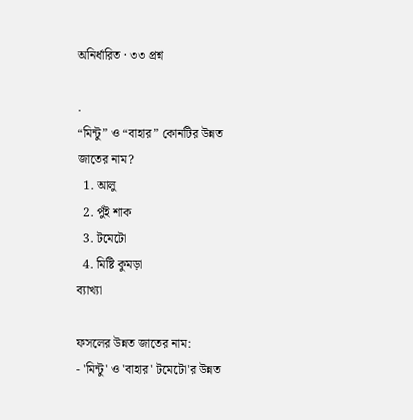অনির্ধারিত · ৩৩ প্রশ্ন

.
“মিন্টু” ও “বাহার” কোনটির উন্নত জাতের নাম?
  1. আলু
  2. পুঁই শাক
  3. টমেটো
  4. মিষ্টি কুমড়া
ব্যাখ্যা

ফসলের উন্নত জাতের নাম:
- 'মিন্টু' ও 'বাহার' টমেটো'র উন্নত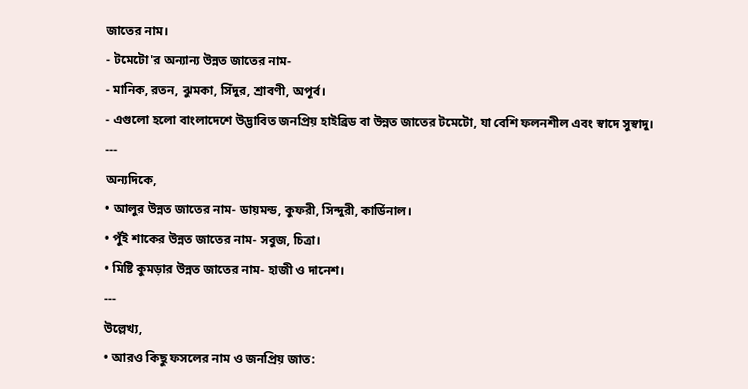জাতের নাম।
- টমেটো'র অন্যান্য উন্নত জাতের নাম-
- মানিক, রতন, ঝুমকা, সিঁদুর, শ্রাবণী, অপূর্ব।
- এগুলো হলো বাংলাদেশে উদ্ভাবিত জনপ্রিয় হাইব্রিড বা উন্নত জাতের টমেটো, যা বেশি ফলনশীল এবং স্বাদে সুস্বাদু।
---
অন্যদিকে,
• আলুর উন্নত জাতের নাম- ডায়মন্ড, কুফরী, সিন্দুরী, কার্ডিনাল।
• পুঁই শাকের উন্নত জাতের নাম- সবুজ, চিত্রা।
• মিষ্টি কুমড়ার উন্নত জাতের নাম- হাজী ও দানেশ।
---
উল্লেখ্য,
• আরও কিছু ফসলের নাম ও জনপ্রিয় জাত: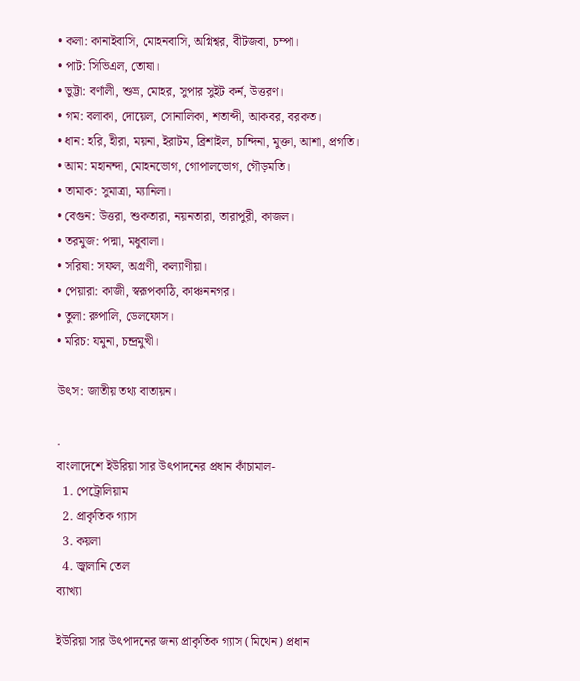• কলা: কানাইবাসি, মোহনবাসি, অগ্নিশ্বর, বীটজবা, চম্পা।
• পাট: সিভিএল, তোষা।
• ভুট্টা: বর্ণালী, শুভ্র, মোহর, সুপার সুইট কর্ন, উত্তরণ।
• গম: বলাকা, দোয়েল, সোনালিকা, শতাব্দী, আকবর, বরকত।
• ধান: হরি, হীরা, ময়না, ইরাটম, ব্রিশাইল, চান্দিনা, মুক্তা, আশা, প্রগতি।
• আম: মহানন্দা, মোহনভোগ, গোপালভোগ, গৌড়মতি।
• তামাক: সুমাত্রা, ম্যানিলা।
• বেগুন: উত্তরা, শুকতারা, নয়নতারা, তারাপুরী, কাজল।
• তরমুজ: পদ্মা, মধুবালা।
• সরিষা: সফল, অগ্রণী, কল্যাণীয়া।
• পেয়ারা: কাজী, স্বরূপকাঠি, কাঞ্চননগর।
• তুলা: রুপালি, ডেলফোস।
• মরিচ: যমুনা, চন্দ্রমুখী।

উৎস: জাতীয় তথ্য বাতায়ন।

.
বাংলাদেশে ইউরিয়া সার উৎপাদনের প্রধান কাঁচামাল-
  1. পেট্রোলিয়াম
  2. প্রাকৃতিক গ্যাস
  3. কয়লা
  4. জ্বালানি তেল
ব্যাখ্যা

ইউরিয়া সার উৎপাদনের জন্য প্রাকৃতিক গ্যাস (মিথেন) প্রধান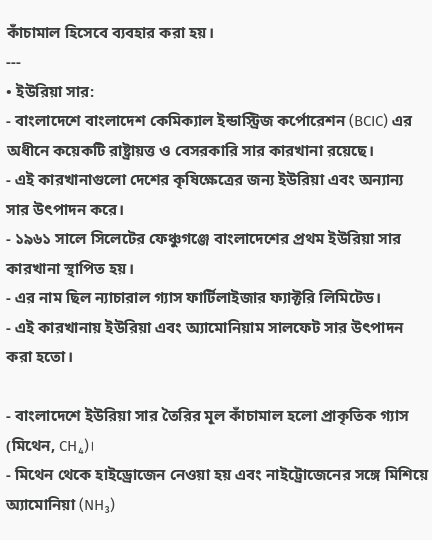কাঁচামাল হিসেবে ব্যবহার করা হয়।
---
• ইউরিয়া সার:
- বাংলাদেশে বাংলাদেশ কেমিক্যাল ইন্ডাস্ট্রিজ কর্পোরেশন (BCIC) এর অধীনে কয়েকটি রাষ্ট্রায়ত্ত ও বেসরকারি সার কারখানা রয়েছে।
- এই কারখানাগুলো দেশের কৃষিক্ষেত্রের জন্য ইউরিয়া এবং অন্যান্য সার উৎপাদন করে।
- ১৯৬১ সালে সিলেটের ফেঞ্চুগঞ্জে বাংলাদেশের প্রথম ইউরিয়া সার কারখানা স্থাপিত হয়।
- এর নাম ছিল ন্যাচারাল গ্যাস ফার্টিলাইজার ফ্যাক্টরি লিমিটেড।
- এই কারখানায় ইউরিয়া এবং অ্যামোনিয়াম সালফেট সার উৎপাদন করা হতো।

- বাংলাদেশে ইউরিয়া সার তৈরির মূল কাঁচামাল হলো প্রাকৃতিক গ্যাস (মিথেন, CH₄)।
- মিথেন থেকে হাইড্রোজেন নেওয়া হয় এবং নাইট্রোজেনের সঙ্গে মিশিয়ে অ্যামোনিয়া (NH₃)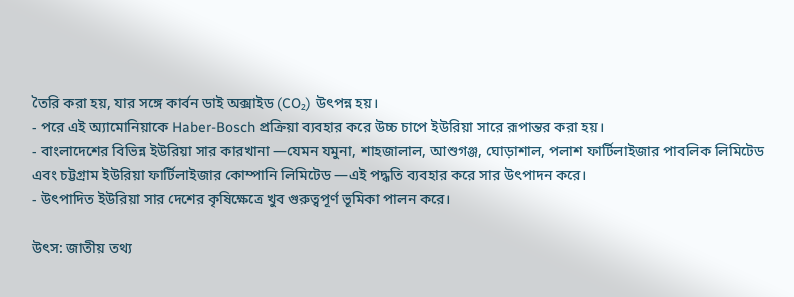তৈরি করা হয়, যার সঙ্গে কার্বন ডাই অক্সাইড (CO₂) উৎপন্ন হয়।
- পরে এই অ্যামোনিয়াকে Haber-Bosch প্রক্রিয়া ব্যবহার করে উচ্চ চাপে ইউরিয়া সারে রূপান্তর করা হয়।
- বাংলাদেশের বিভিন্ন ইউরিয়া সার কারখানা —যেমন যমুনা, শাহজালাল, আশুগঞ্জ, ঘোড়াশাল, পলাশ ফার্টিলাইজার পাবলিক লিমিটেড এবং চট্টগ্রাম ইউরিয়া ফার্টিলাইজার কোম্পানি লিমিটেড —এই পদ্ধতি ব্যবহার করে সার উৎপাদন করে।
- উৎপাদিত ইউরিয়া সার দেশের কৃষিক্ষেত্রে খুব গুরুত্বপূর্ণ ভূমিকা পালন করে।

উৎস: জাতীয় তথ্য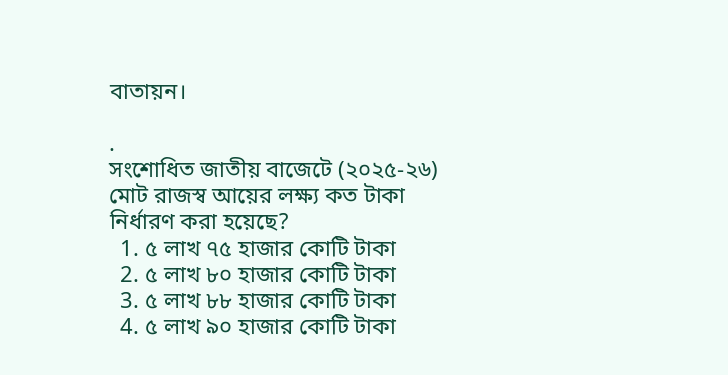বাতায়ন।

.
সংশোধিত জাতীয় বাজেটে (২০২৫-২৬) মোট রাজস্ব আয়ের লক্ষ্য কত টাকা নির্ধারণ করা হয়েছে?
  1. ৫ লাখ ৭৫ হাজার কোটি টাকা
  2. ৫ লাখ ৮০ হাজার কোটি টাকা
  3. ৫ লাখ ৮৮ হাজার কোটি টাকা
  4. ৫ লাখ ৯০ হাজার কোটি টাকা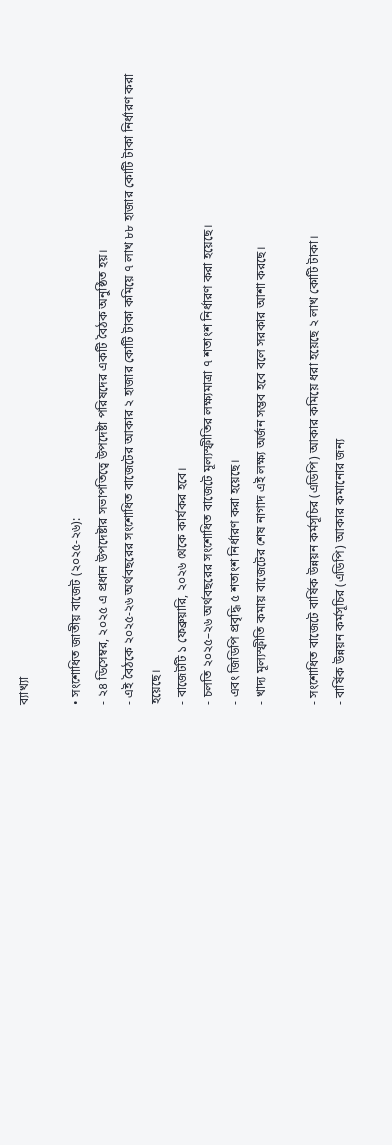ব্যাখ্যা

• সংশোধিত জাতীয় বাজেট (২০২৫-২৬):
- ২৪ ডিসেম্বর, ২০২৫ এ প্রধান উপদেষ্টার সভাপতিত্বে উপদেষ্টা পরিষদের একটি বৈঠক অনুষ্ঠিত হয়।
- এই বৈঠকে ২০২৫-২৬ অর্থবছরের সংশোধিত বাজেটের আকার ২ হাজার কোটি টাকা কমিয়ে ৭ লাখ ৮৮ হাজার কোটি টাকা নির্ধারণ করা হয়েছে।
- বাজেটটি ১ ফেব্রুয়ারি, ২০২৬ থেকে কার্যকর হবে।
- চলতি ২০২৫–২৬ অর্থবছরের সংশোধিত বাজেটে মূল্যস্ফীতির লক্ষ্যমাত্রা ৭ শতাংশ নির্ধারণ করা হয়েছে।
- এবং জিডিপি প্রবৃদ্ধি ৫ শতাংশ নির্ধারণ করা হয়েছে।
- খাদ্য মূল্যস্ফীতি কমায় বাজেটের শেষ নাগাদ এই লক্ষ্য অর্জন সম্ভব হবে বলে সরকার আশা করছে।

- সংশোধিত বাজেটে বার্ষিক উন্নয়ন কর্মসূচির (এডিপি) আকার কমিয়ে ধরা হয়েছে ২ লাখ কোটি টাকা।
- বার্ষিক উন্নয়ন কর্মসূচির (এডিপি) আকার কমানোর জন্য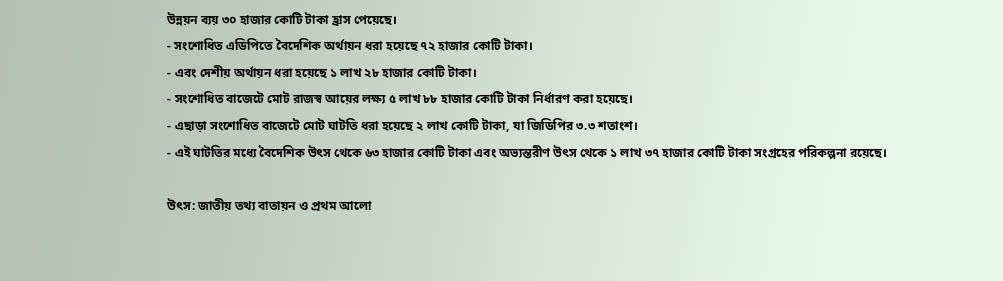উন্নয়ন ব্যয় ৩০ হাজার কোটি টাকা হ্রাস পেয়েছে।
- সংশোধিত এডিপিতে বৈদেশিক অর্থায়ন ধরা হয়েছে ৭২ হাজার কোটি টাকা।
- এবং দেশীয় অর্থায়ন ধরা হয়েছে ১ লাখ ২৮ হাজার কোটি টাকা।
- সংশোধিত বাজেটে মোট রাজস্ব আয়ের লক্ষ্য ৫ লাখ ৮৮ হাজার কোটি টাকা নির্ধারণ করা হয়েছে।
- এছাড়া সংশোধিত বাজেটে মোট ঘাটতি ধরা হয়েছে ২ লাখ কোটি টাকা, যা জিডিপির ৩.৩ শতাংশ।
- এই ঘাটতির মধ্যে বৈদেশিক উৎস থেকে ৬৩ হাজার কোটি টাকা এবং অভ্যন্তরীণ উৎস থেকে ১ লাখ ৩৭ হাজার কোটি টাকা সংগ্রহের পরিকল্পনা রয়েছে।

উৎস: জাতীয় তথ্য বাতায়ন ও প্রথম আলো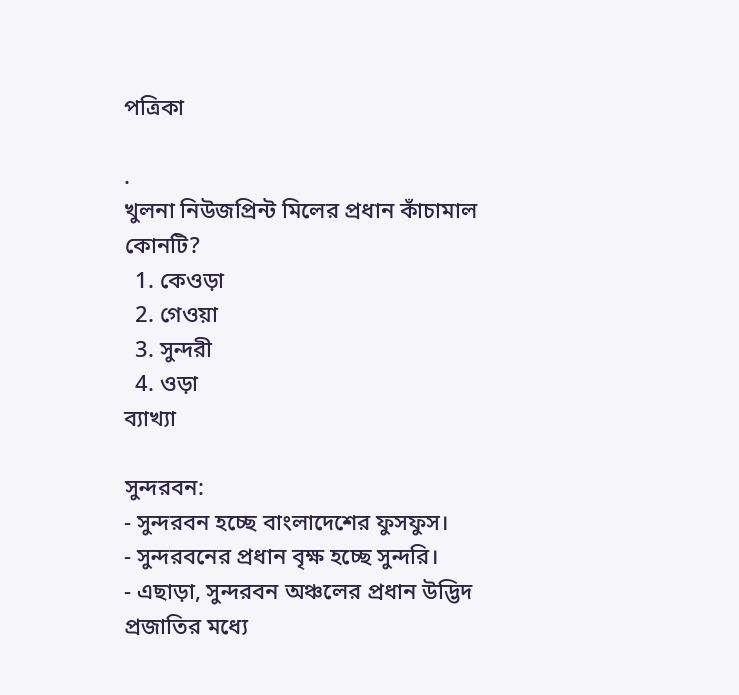পত্রিকা

.
খুলনা নিউজপ্রিন্ট মিলের প্রধান কাঁচামাল কোনটি?
  1. কেওড়া
  2. গেওয়া
  3. সুন্দরী
  4. ওড়া
ব্যাখ্যা

সুন্দরবন:
- সুন্দরবন হচ্ছে বাংলাদেশের ফুসফুস।
- সুন্দরবনের প্রধান বৃক্ষ হচ্ছে সুন্দরি।
- এছাড়া, সুন্দরবন অঞ্চলের প্রধান উদ্ভিদ প্রজাতির মধ্যে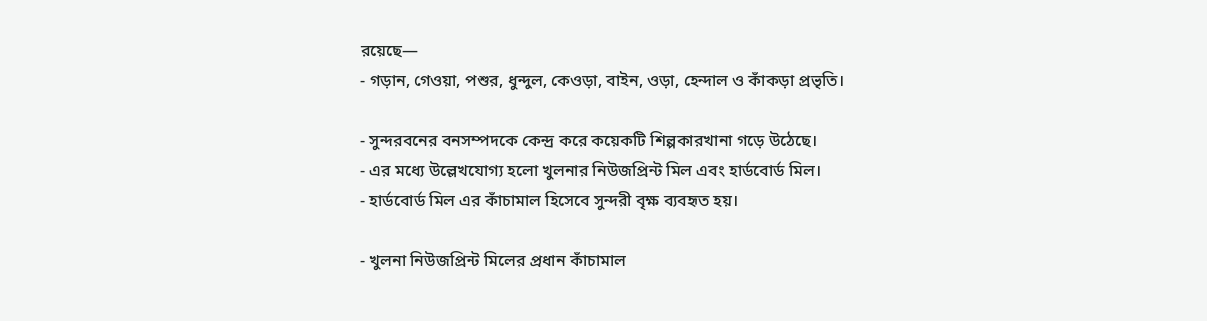রয়েছে—
- গড়ান, গেওয়া, পশুর, ধুন্দুল, কেওড়া, বাইন, ওড়া, হেন্দাল ও কাঁকড়া প্রভৃতি।

- সুন্দরবনের বনসম্পদকে কেন্দ্র করে কয়েকটি শিল্পকারখানা গড়ে উঠেছে।
- এর মধ্যে উল্লেখযোগ্য হলো খুলনার নিউজপ্রিন্ট মিল এবং হার্ডবোর্ড মিল।
- হার্ডবোর্ড মিল এর কাঁচামাল হিসেবে সুন্দরী বৃক্ষ ব্যবহৃত হয়।

- খুলনা নিউজপ্রিন্ট মিলের প্রধান কাঁচামাল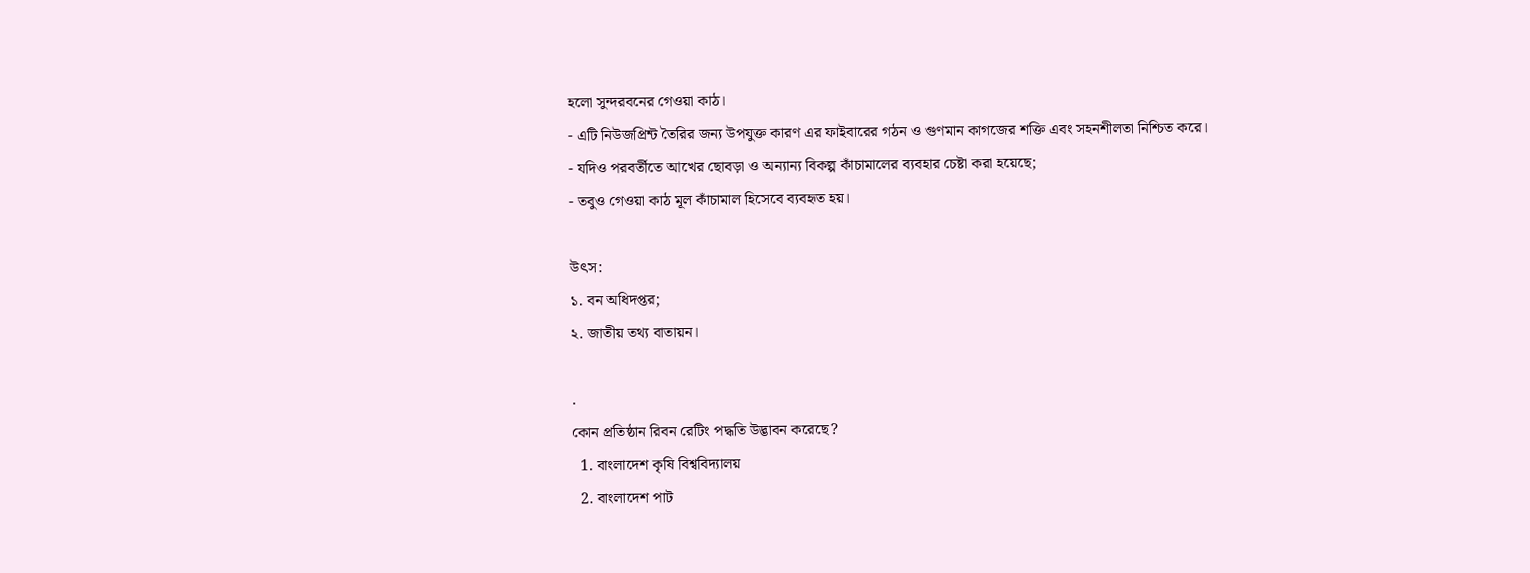হলো সুন্দরবনের গেওয়া কাঠ।
- এটি নিউজপ্রিন্ট তৈরির জন্য উপযুক্ত কারণ এর ফাইবারের গঠন ও গুণমান কাগজের শক্তি এবং সহনশীলতা নিশ্চিত করে।
- যদিও পরবর্তীতে আখের ছোবড়া ও অন্যান্য বিকল্প কাঁচামালের ব্যবহার চেষ্টা করা হয়েছে;
- তবুও গেওয়া কাঠ মূল কাঁচামাল হিসেবে ব্যবহৃত হয়।

উৎস:
১. বন অধিদপ্তর;
২. জাতীয় তথ্য বাতায়ন।

.
কোন প্রতিষ্ঠান রিবন রেটিং পদ্ধতি উদ্ভাবন করেছে?
  1. বাংলাদেশ কৃষি বিশ্ববিদ্যালয়
  2. বাংলাদেশ পাট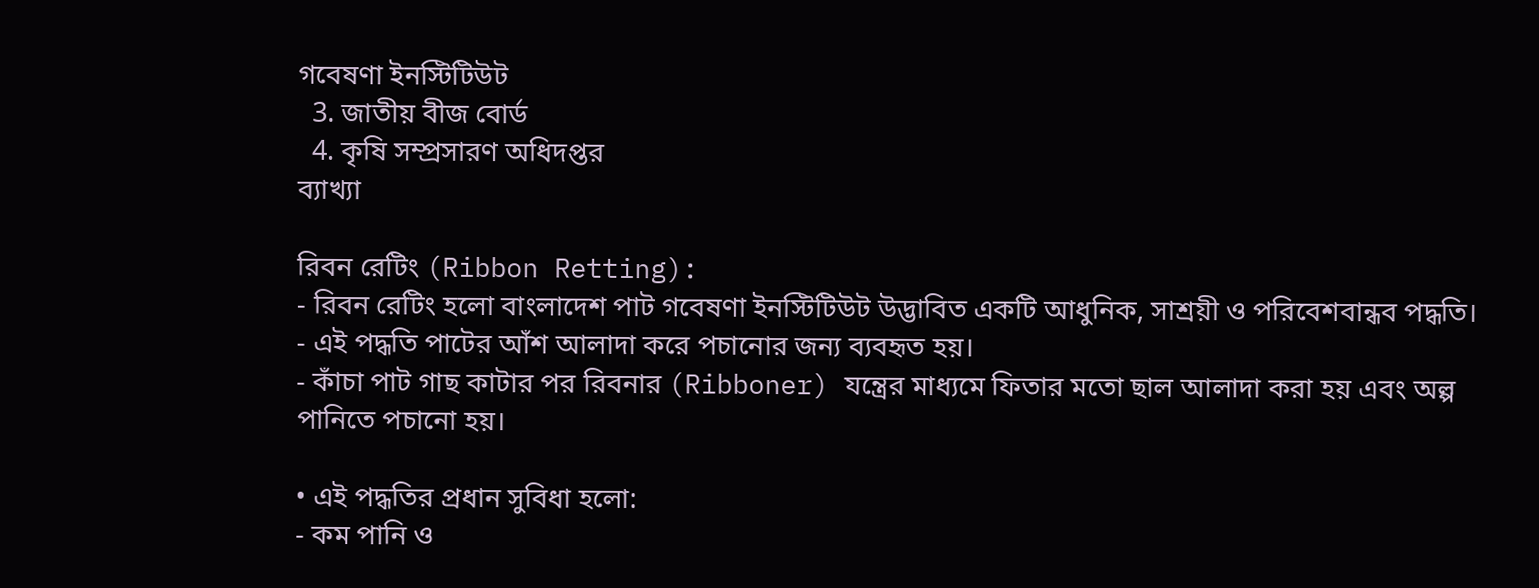গবেষণা ইনস্টিটিউট
  3. জাতীয় বীজ বোর্ড
  4. কৃষি সম্প্রসারণ অধিদপ্তর
ব্যাখ্যা

রিবন রেটিং (Ribbon Retting):
- রিবন রেটিং হলো বাংলাদেশ পাট গবেষণা ইনস্টিটিউট উদ্ভাবিত একটি আধুনিক, সাশ্রয়ী ও পরিবেশবান্ধব পদ্ধতি।
- এই পদ্ধতি পাটের আঁশ আলাদা করে পচানোর জন্য ব্যবহৃত হয়।
- কাঁচা পাট গাছ কাটার পর রিবনার (Ribboner) যন্ত্রের মাধ্যমে ফিতার মতো ছাল আলাদা করা হয় এবং অল্প পানিতে পচানো হয়।

• এই পদ্ধতির প্রধান সুবিধা হলো:
- কম পানি ও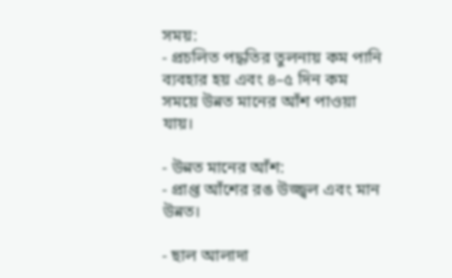সময়:
- প্রচলিত পদ্ধতির তুলনায় কম পানি ব্যবহার হয় এবং ৪–৫ দিন কম সময়ে উন্নত মানের আঁশ পাওয়া যায়।

- উন্নত মানের আঁশ:
- প্রাপ্ত আঁশের রঙ উজ্জ্বল এবং মান উন্নত।

- ছাল আলাদা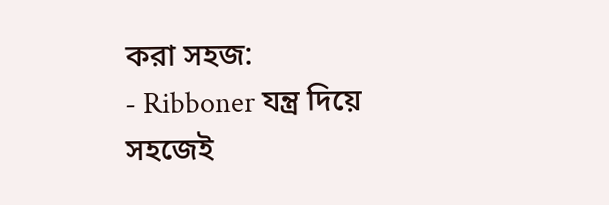করা সহজ:
- Ribboner যন্ত্র দিয়ে সহজেই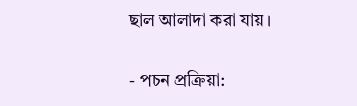ছাল আলাদা করা যায়।

- পচন প্রক্রিয়া: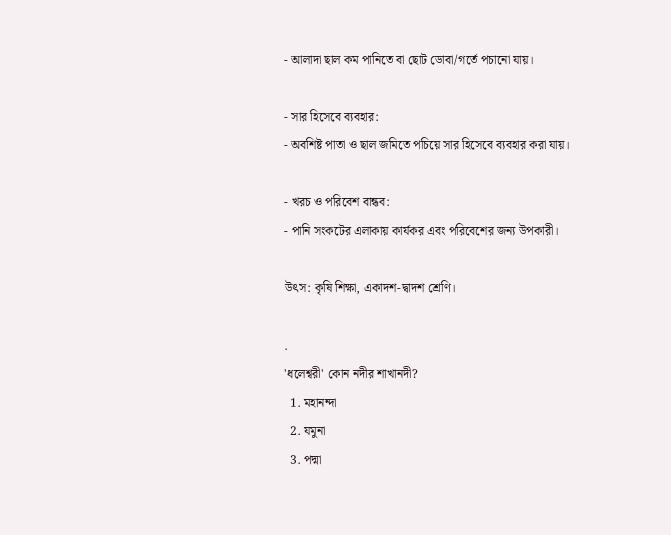- আলাদা ছাল কম পানিতে বা ছোট ডোবা/গর্তে পচানো যায়।

- সার হিসেবে ব্যবহার:
- অবশিষ্ট পাতা ও ছাল জমিতে পচিয়ে সার হিসেবে ব্যবহার করা যায়।

- খরচ ও পরিবেশ বান্ধব:
- পানি সংকটের এলাকায় কার্যকর এবং পরিবেশের জন্য উপকারী।

উৎস: কৃষি শিক্ষা, একাদশ-দ্বাদশ শ্রেণি।

.
'ধলেশ্বরী' কোন নদীর শাখানদী?
  1. মহানন্দা
  2. যমুনা
  3. পদ্মা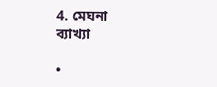4. মেঘনা
ব্যাখ্যা

•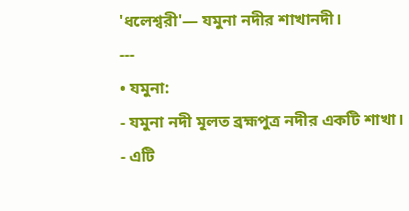'ধলেশ্বরী'— যমুনা নদীর শাখানদী।
---
• যমুনা:
- যমুনা নদী মূলত ব্রহ্মপুত্র নদীর একটি শাখা।
- এটি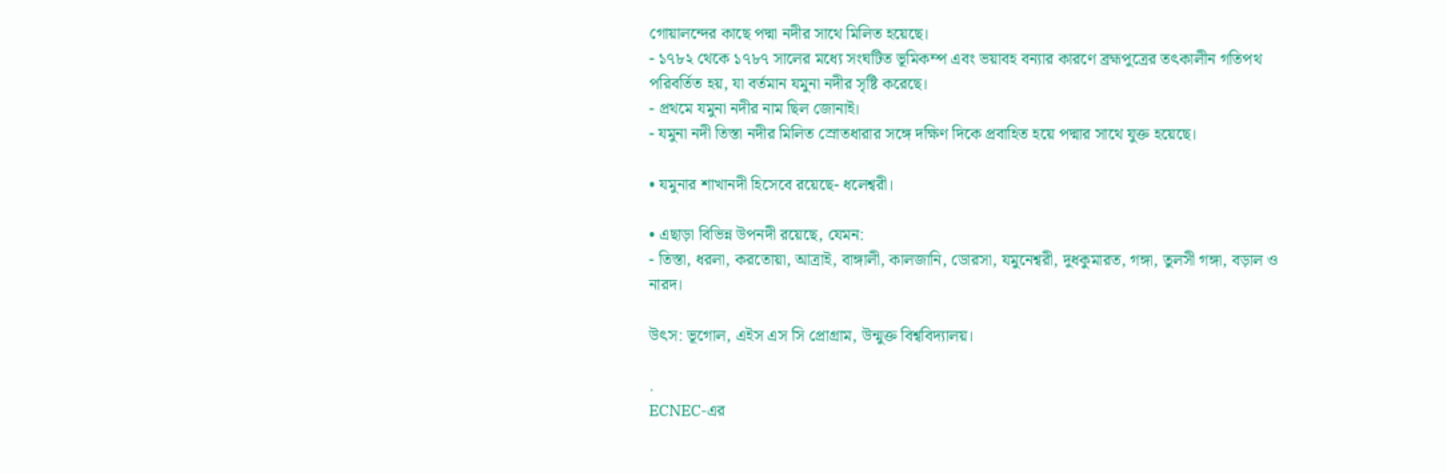গোয়ালন্দের কাছে পদ্মা নদীর সাথে মিলিত হয়েছে।
- ১৭৮২ থেকে ১৭৮৭ সালের মধ্যে সংঘটিত ভূমিকম্প এবং ভয়াবহ বন্যার কারণে ব্রহ্মপুত্রের তৎকালীন গতিপথ পরিবর্তিত হয়, যা বর্তমান যমুনা নদীর সৃষ্টি করেছে।
- প্রথমে যমুনা নদীর নাম ছিল জোনাই।
- যমুনা নদী তিস্তা নদীর মিলিত স্রোতধারার সঙ্গে দক্ষিণ দিকে প্রবাহিত হয়ে পদ্মার সাথে যুক্ত হয়েছে।

• যমুনার শাখানদী হিসেবে রয়েছে- ধলেশ্বরী।

• এছাড়া বিভিন্ন উপনদী রয়েছে, যেমন:
- তিস্তা, ধরলা, করতোয়া, আত্রাই, বাঙ্গালী, কালজানি, ডোরসা, যমুনেশ্বরী, দুধকুমারত, গঙ্গা, তুলসী গঙ্গা, বড়াল ও নারদ।

উৎস: ভূগোল, এইস এস সি প্রোগ্রাম, উন্মুক্ত বিশ্ববিদ্যালয়।

.
ECNEC-এর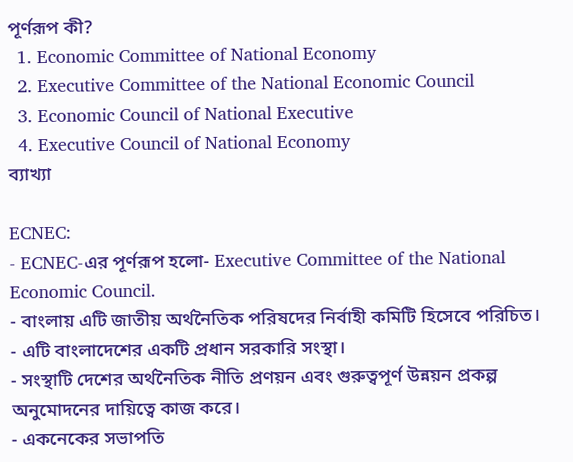পূর্ণরূপ কী?
  1. Economic Committee of National Economy
  2. Executive Committee of the National Economic Council
  3. Economic Council of National Executive
  4. Executive Council of National Economy
ব্যাখ্যা

ECNEC:
- ECNEC-এর পূর্ণরূপ হলো- Executive Committee of the National Economic Council.
- বাংলায় এটি জাতীয় অর্থনৈতিক পরিষদের নির্বাহী কমিটি হিসেবে পরিচিত।
- এটি বাংলাদেশের একটি প্রধান সরকারি সংস্থা।
- সংস্থাটি দেশের অর্থনৈতিক নীতি প্রণয়ন এবং গুরুত্বপূর্ণ উন্নয়ন প্রকল্প অনুমোদনের দায়িত্বে কাজ করে।
- একনেকের সভাপতি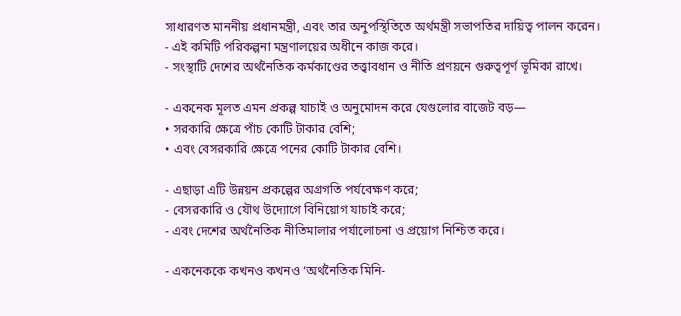সাধারণত মাননীয় প্রধানমন্ত্রী, এবং তার অনুপস্থিতিতে অর্থমন্ত্রী সভাপতির দায়িত্ব পালন করেন।
- এই কমিটি পরিকল্পনা মন্ত্রণালয়ের অধীনে কাজ করে।
- সংস্থাটি দেশের অর্থনৈতিক কর্মকাণ্ডের তত্ত্বাবধান ও নীতি প্রণয়নে গুরুত্বপূর্ণ ভূমিকা রাখে।

- একনেক মূলত এমন প্রকল্প যাচাই ও অনুমোদন করে যেগুলোর বাজেট বড়—
• সরকারি ক্ষেত্রে পাঁচ কোটি টাকার বেশি;
• এবং বেসরকারি ক্ষেত্রে পনের কোটি টাকার বেশি।

- এছাড়া এটি উন্নয়ন প্রকল্পের অগ্রগতি পর্যবেক্ষণ করে;
- বেসরকারি ও যৌথ উদ্যোগে বিনিয়োগ যাচাই করে;
- এবং দেশের অর্থনৈতিক নীতিমালার পর্যালোচনা ও প্রয়োগ নিশ্চিত করে।

- একনেককে কখনও কখনও ‘অর্থনৈতিক মিনি-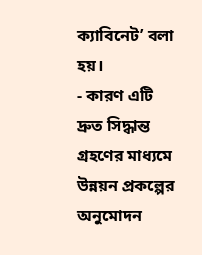ক্যাবিনেট’ বলা হয়।
- কারণ এটি দ্রুত সিদ্ধান্ত গ্রহণের মাধ্যমে উন্নয়ন প্রকল্পের অনুমোদন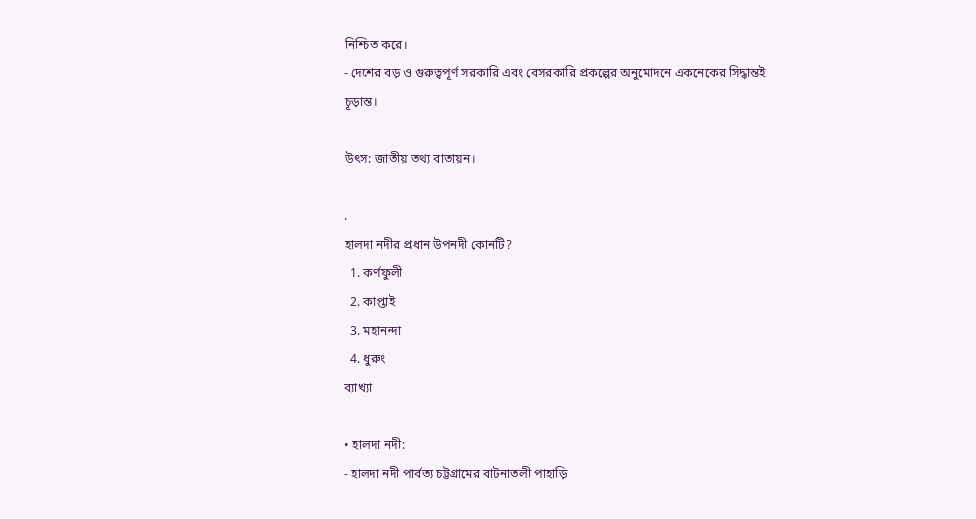নিশ্চিত করে।
- দেশের বড় ও গুরুত্বপূর্ণ সরকারি এবং বেসরকারি প্রকল্পের অনুমোদনে একনেকের সিদ্ধান্তই চূড়ান্ত।

উৎস: জাতীয় তথ্য বাতায়ন।

.
হালদা নদীর প্রধান উপনদী কোনটি?
  1. কর্ণফুলী
  2. কাপ্তাই
  3. মহানন্দা
  4. ধুরুং
ব্যাখ্যা

• হালদা নদী:
- হালদা নদী পার্বত্য চট্টগ্রামের বাটনাতলী পাহাড়ি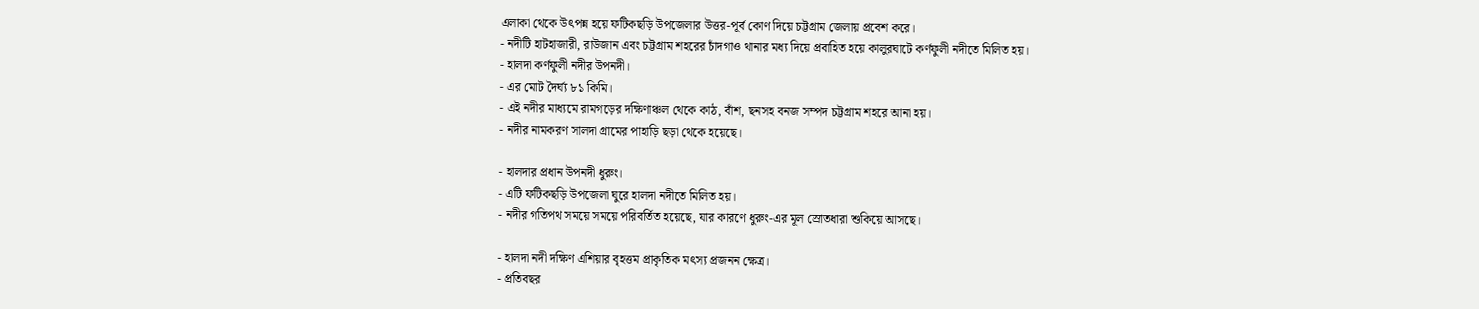এলাকা থেকে উৎপন্ন হয়ে ফটিকছড়ি উপজেলার উত্তর-পূর্ব কোণ দিয়ে চট্টগ্রাম জেলায় প্রবেশ করে।
- নদীটি হাটহাজারী, রাউজান এবং চট্টগ্রাম শহরের চাঁদগাও থানার মধ্য দিয়ে প্রবাহিত হয়ে কালুরঘাটে কর্ণফুলী নদীতে মিলিত হয়।
- হালদা কর্ণফুলী নদীর উপনদী।
- এর মোট দৈর্ঘ্য ৮১ কিমি।
- এই নদীর মাধ্যমে রামগড়ের দক্ষিণাঞ্চল থেকে কাঠ, বাঁশ, ছনসহ বনজ সম্পদ চট্টগ্রাম শহরে আনা হয়।
- নদীর নামকরণ সালদা গ্রামের পাহাড়ি ছড়া থেকে হয়েছে।

- হালদার প্রধান উপনদী ধুরুং।
- এটি ফটিকছড়ি উপজেলা ঘুরে হালদা নদীতে মিলিত হয়।
- নদীর গতিপথ সময়ে সময়ে পরিবর্তিত হয়েছে, যার কারণে ধুরুং-এর মূল স্রোতধারা শুকিয়ে আসছে।

- হালদা নদী দক্ষিণ এশিয়ার বৃহত্তম প্রাকৃতিক মৎস্য প্রজনন ক্ষেত্র।
- প্রতিবছর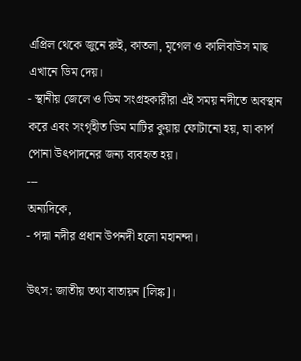এপ্রিল থেকে জুনে রুই, কাতলা, মৃগেল ও কালিবাউস মাছ এখানে ডিম দেয়।
- স্থানীয় জেলে ও ডিম সংগ্রহকারীরা এই সময় নদীতে অবস্থান করে এবং সংগৃহীত ডিম মাটির কুয়ায় ফোটানো হয়, যা কার্প পোনা উৎপাদনের জন্য ব্যবহৃত হয়।
---
অন্যদিকে,
- পদ্মা নদীর প্রধান উপনদী হলো মহানন্দা।

উৎস: জাতীয় তথ্য বাতায়ন [লিঙ্ক]।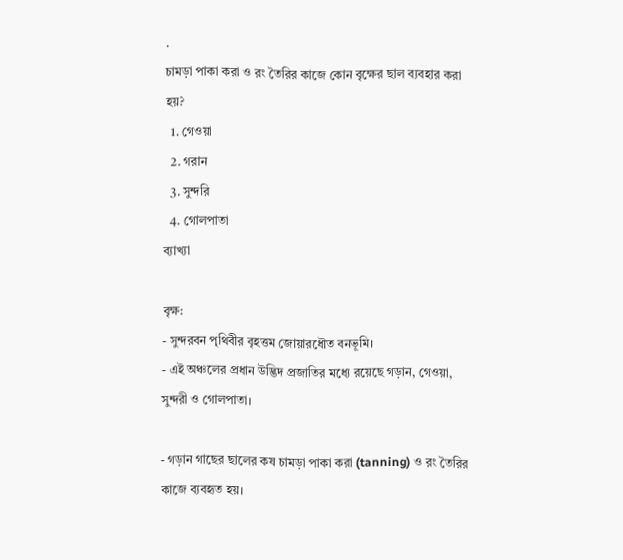.
চামড়া পাকা করা ও রং তৈরির কাজে কোন বৃক্ষের ছাল ব্যবহার করা হয়?
  1. গেওয়া
  2. গরান
  3. সুন্দরি
  4. গোলপাতা
ব্যাখ্যা

বৃক্ষ:
- সুন্দরবন পৃথিবীর বৃহত্তম জোয়ারধৌত বনভূমি।
- এই অঞ্চলের প্রধান উদ্ভিদ প্রজাতির মধ্যে রয়েছে গড়ান, গেওয়া, সুন্দরী ও গোলপাতা।

- গড়ান গাছের ছালের কষ চামড়া পাকা করা (tanning) ও রং তৈরির কাজে ব্যবহৃত হয়।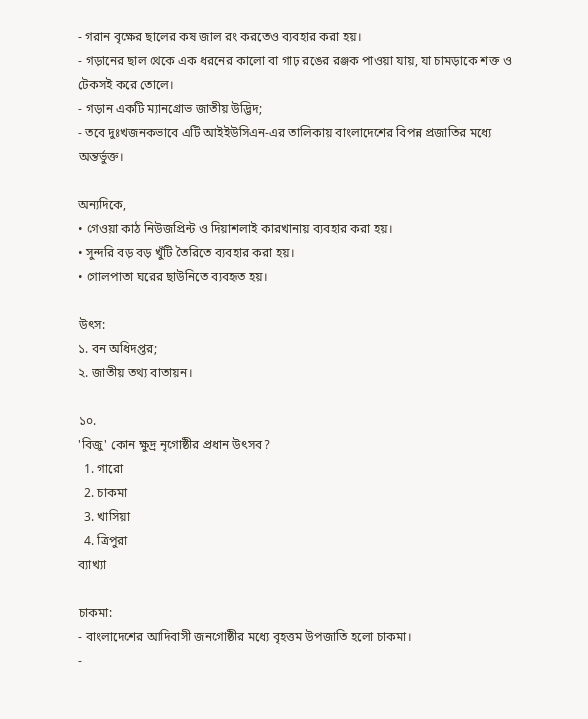- গরান বৃক্ষের ছালের কষ জাল রং করতেও ব্যবহার করা হয়।
- গড়ানের ছাল থেকে এক ধরনের কালো বা গাঢ় রঙের রঞ্জক পাওয়া যায়, যা চামড়াকে শক্ত ও টেকসই করে তোলে।
- গড়ান একটি ম্যানগ্রোভ জাতীয় উদ্ভিদ;
- তবে দুঃখজনকভাবে এটি আইইউসিএন-এর তালিকায় বাংলাদেশের বিপন্ন প্রজাতির মধ্যে অন্তর্ভুক্ত।

অন্যদিকে,
• গেওয়া কাঠ নিউজপ্রিন্ট ও দিয়াশলাই কারখানায় ব্যবহার করা হয়।
• সুন্দরি বড় বড় খুঁটি তৈরিতে ব্যবহার করা হয়।
• গোলপাতা ঘরের ছাউনিতে ব্যবহৃত হয়।

উৎস:
১. বন অধিদপ্তর;
২. জাতীয় তথ্য বাতায়ন।

১০.
'বিজু' কোন ক্ষুদ্র নৃগোষ্ঠীর প্রধান উৎসব?
  1. গারো
  2. চাকমা
  3. খাসিয়া
  4. ত্রিপুরা
ব্যাখ্যা

চাকমা:
- বাংলাদেশের আদিবাসী জনগোষ্ঠীর মধ্যে বৃহত্তম উপজাতি হলো চাকমা।
-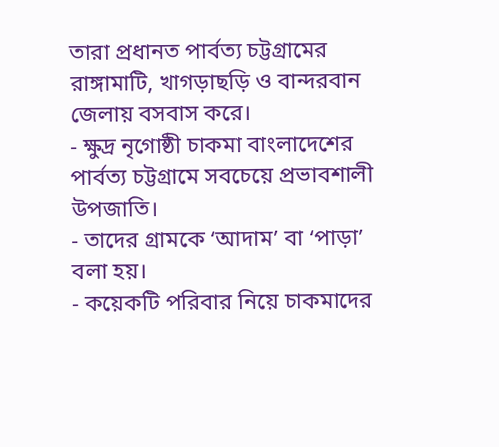তারা প্রধানত পার্বত্য চট্টগ্রামের রাঙ্গামাটি, খাগড়াছড়ি ও বান্দরবান জেলায় বসবাস করে।
- ক্ষুদ্র নৃগোষ্ঠী চাকমা বাংলাদেশের পার্বত্য চট্টগ্রামে সবচেয়ে প্রভাবশালী উপজাতি।
- তাদের গ্রামকে ‘আদাম’ বা ‘পাড়া’ বলা হয়।
- কয়েকটি পরিবার নিয়ে চাকমাদের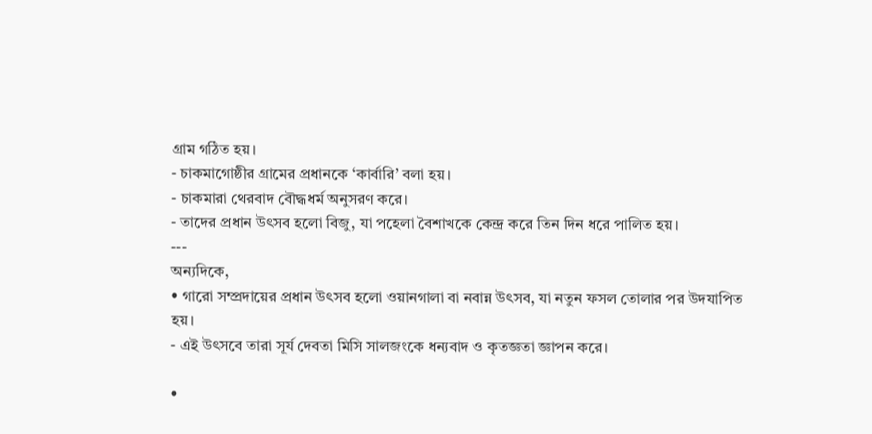গ্রাম গঠিত হয়।
- চাকমাগোষ্ঠীর গ্রামের প্রধানকে ‘কার্বারি’ বলা হয়।
- চাকমারা থেরবাদ বৌদ্ধধর্ম অনুসরণ করে।
- তাদের প্রধান উৎসব হলো বিজু, যা পহেলা বৈশাখকে কেন্দ্র করে তিন দিন ধরে পালিত হয়।
---
অন্যদিকে,
• গারো সম্প্রদায়ের প্রধান উৎসব হলো ওয়ানগালা বা নবান্ন উৎসব, যা নতুন ফসল তোলার পর উদযাপিত হয়।
- এই উৎসবে তারা সূর্য দেবতা মিসি সালজংকে ধন্যবাদ ও কৃতজ্ঞতা জ্ঞাপন করে।

•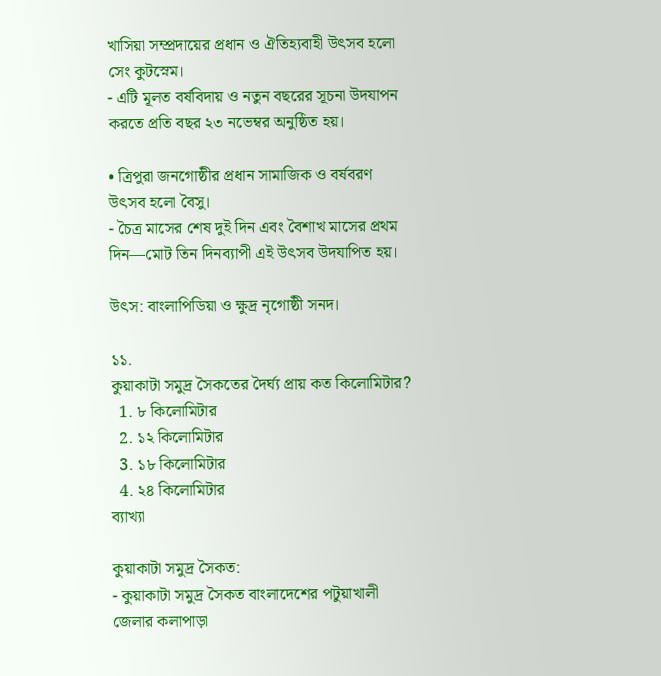খাসিয়া সম্প্রদায়ের প্রধান ও ঐতিহ্যবাহী উৎসব হলো সেং কুটস্নেম।
- এটি মূলত বর্ষবিদায় ও নতুন বছরের সূচনা উদযাপন করতে প্রতি বছর ২৩ নভেম্বর অনুষ্ঠিত হয়।

• ত্রিপুরা জনগোষ্ঠীর প্রধান সামাজিক ও বর্ষবরণ উৎসব হলো বৈসু।
- চৈত্র মাসের শেষ দুই দিন এবং বৈশাখ মাসের প্রথম দিন—মোট তিন দিনব্যাপী এই উৎসব উদযাপিত হয়।

উৎস: বাংলাপিডিয়া ও ক্ষুদ্র নৃগোষ্ঠী সনদ।

১১.
কুয়াকাটা সমুদ্র সৈকতের দৈর্ঘ্য প্রায় কত কিলোমিটার?
  1. ৮ কিলোমিটার
  2. ১২ কিলোমিটার
  3. ১৮ কিলোমিটার
  4. ২৪ কিলোমিটার
ব্যাখ্যা

কুয়াকাটা সমুদ্র সৈকত:
- কুয়াকাটা সমুদ্র সৈকত বাংলাদেশের পটুয়াখালী জেলার কলাপাড়া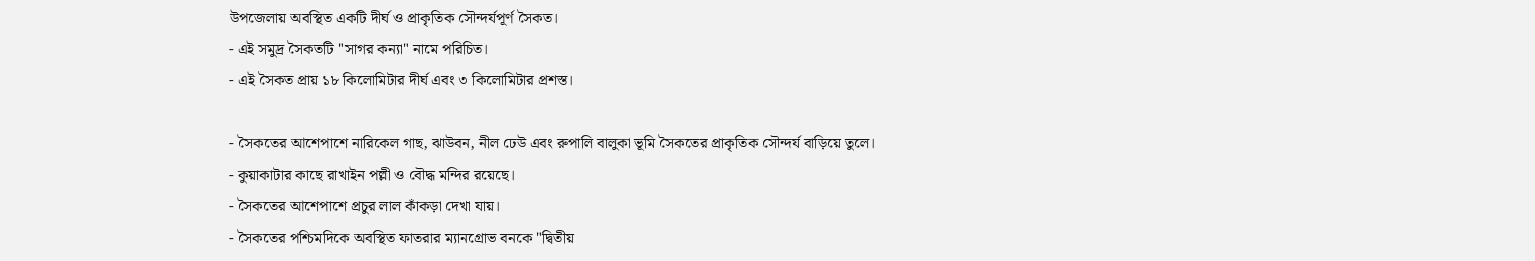উপজেলায় অবস্থিত একটি দীর্ঘ ও প্রাকৃতিক সৌন্দর্যপূর্ণ সৈকত।
- এই সমুদ্র সৈকতটি "সাগর কন্যা" নামে পরিচিত।
- এই সৈকত প্রায় ১৮ কিলোমিটার দীর্ঘ এবং ৩ কিলোমিটার প্রশস্ত।

- সৈকতের আশেপাশে নারিকেল গাছ, ঝাউবন, নীল ঢেউ এবং রুপালি বালুকা ভূমি সৈকতের প্রাকৃতিক সৌন্দর্য বাড়িয়ে তুলে।
- কুয়াকাটার কাছে রাখাইন পল্লী ও বৌদ্ধ মন্দির রয়েছে।
- সৈকতের আশেপাশে প্রচুর লাল কাঁকড়া দেখা যায়।
- সৈকতের পশ্চিমদিকে অবস্থিত ফাতরার ম্যানগ্রোভ বনকে "দ্বিতীয়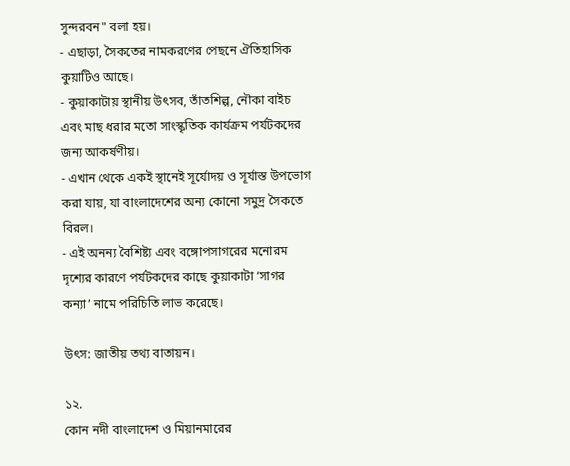সুন্দরবন" বলা হয়।
- এছাড়া, সৈকতের নামকরণের পেছনে ঐতিহাসিক কুয়াটিও আছে।
- কুয়াকাটায় স্থানীয় উৎসব, তাঁতশিল্প, নৌকা বাইচ এবং মাছ ধরার মতো সাংস্কৃতিক কার্যক্রম পর্যটকদের জন্য আকর্ষণীয়।
- এখান থেকে একই স্থানেই সূর্যোদয় ও সূর্যাস্ত উপভোগ করা যায়, যা বাংলাদেশের অন্য কোনো সমুদ্র সৈকতে বিরল।
- এই অনন্য বৈশিষ্ট্য এবং বঙ্গোপসাগরের মনোরম দৃশ্যের কারণে পর্যটকদের কাছে কুয়াকাটা ‘সাগর কন্যা’ নামে পরিচিতি লাভ করেছে।

উৎস: জাতীয় তথ্য বাতায়ন।

১২.
কোন নদী বাংলাদেশ ও মিয়ানমারের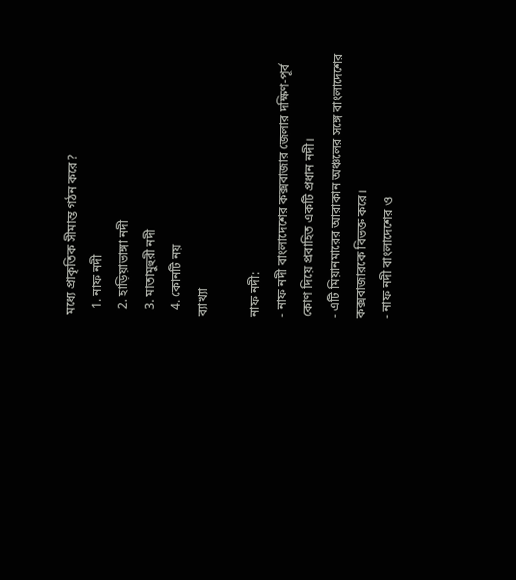মধ্যে প্রাকৃতিক সীমান্ত গঠন করে?
  1. নাফ নদী
  2. হাড়িয়াভাঙ্গা নদী
  3. মাতামুহুরী নদী
  4. কোনটি নয়
ব্যাখ্যা

নাফ নদী:
- নাফ নদী বাংলাদেশের কক্সবাজার জেলার দক্ষিণ-পূর্ব কোণ দিয়ে প্রবাহিত একটি প্রধান নদী।
- এটি মিয়ানমারের আরাকান অঞ্চলের সঙ্গে বাংলাদেশের কক্সবাজারকে বিভক্ত করে।
- নাফ নদী বাংলাদেশের ও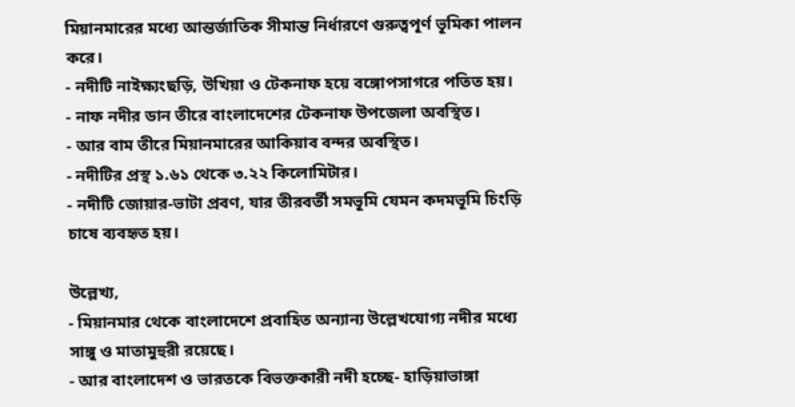মিয়ানমারের মধ্যে আন্তর্জাতিক সীমান্ত নির্ধারণে গুরুত্বপূর্ণ ভূমিকা পালন করে।
- নদীটি নাইক্ষ্যংছড়ি, উখিয়া ও টেকনাফ হয়ে বঙ্গোপসাগরে পতিত হয়।
- নাফ নদীর ডান তীরে বাংলাদেশের টেকনাফ উপজেলা অবস্থিত।
- আর বাম তীরে মিয়ানমারের আকিয়াব বন্দর অবস্থিত।
- নদীটির প্রস্থ ১.৬১ থেকে ৩.২২ কিলোমিটার।
- নদীটি জোয়ার-ভাটা প্রবণ, যার তীরবর্তী সমভূমি যেমন কদমভূমি চিংড়ি চাষে ব্যবহৃত হয়।

উল্লেখ্য,
- মিয়ানমার থেকে বাংলাদেশে প্রবাহিত অন্যান্য উল্লেখযোগ্য নদীর মধ্যে সাঙ্গু ও মাতামুহুরী রয়েছে।
- আর বাংলাদেশ ও ভারতকে বিভক্তকারী নদী হচ্ছে- হাড়িয়াভাঙ্গা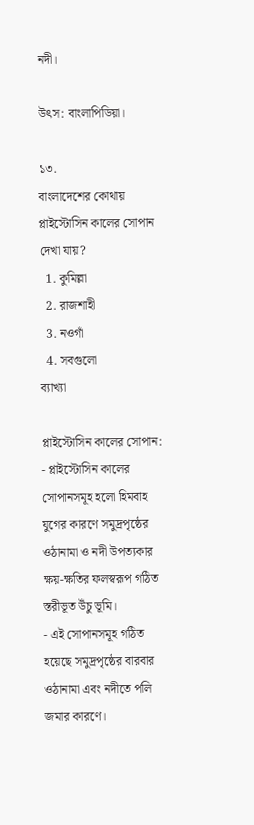নদী।

উৎস: বাংলাপিডিয়া।

১৩.
বাংলাদেশের কোথায় প্লাইস্টোসিন কালের সোপান দেখা যায়?
  1. কুমিল্লা
  2. রাজশাহী
  3. নওগাঁ
  4. সবগুলো
ব্যাখ্যা

প্লাইস্টোসিন কালের সোপান:
- প্লাইস্টোসিন কালের সোপানসমূহ হলো হিমবাহ যুগের কারণে সমুদ্রপৃষ্ঠের ওঠানামা ও নদী উপত্যকার ক্ষয়-ক্ষতির ফলস্বরূপ গঠিত স্তরীভূত উঁচু ভূমি।
- এই সোপানসমূহ গঠিত হয়েছে সমুদ্রপৃষ্ঠের বারবার ওঠানামা এবং নদীতে পলি জমার কারণে।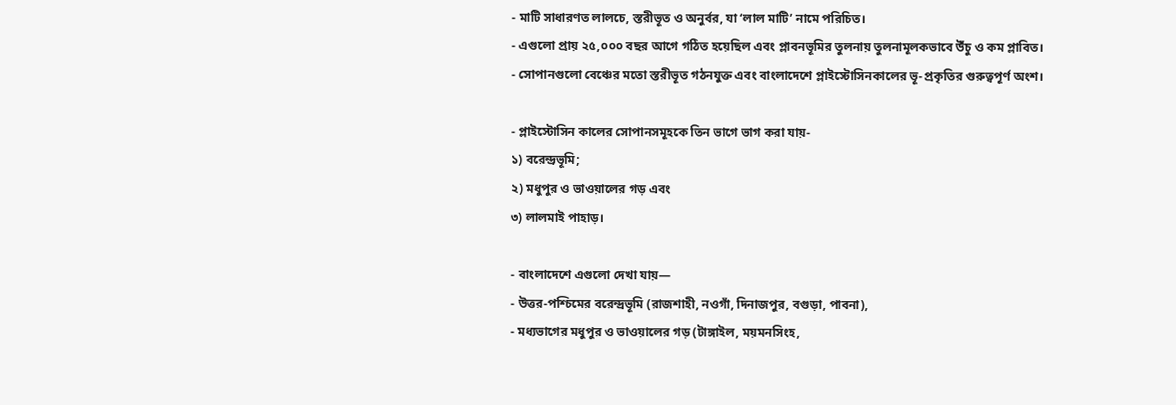- মাটি সাধারণত লালচে, স্তরীভূত ও অনুর্বর, যা ‘লাল মাটি’ নামে পরিচিত।
- এগুলো প্রায় ২৫,০০০ বছর আগে গঠিত হয়েছিল এবং প্লাবনভূমির তুলনায় তুলনামূলকভাবে উঁচু ও কম প্লাবিত।
- সোপানগুলো বেঞ্চের মতো স্তরীভূত গঠনযুক্ত এবং বাংলাদেশে প্লাইস্টোসিনকালের ভূ-প্রকৃতির গুরুত্বপূর্ণ অংশ।

- প্লাইস্টোসিন কালের সোপানসমূহকে তিন ভাগে ভাগ করা যায়-
১) বরেন্দ্রভূমি;
২) মধুপুর ও ভাওয়ালের গড় এবং
৩) লালমাই পাহাড়।

- বাংলাদেশে এগুলো দেখা যায়—
- উত্তর-পশ্চিমের বরেন্দ্রভূমি (রাজশাহী, নওগাঁ, দিনাজপুর, বগুড়া, পাবনা),
- মধ্যভাগের মধুপুর ও ভাওয়ালের গড় (টাঙ্গাইল, ময়মনসিংহ,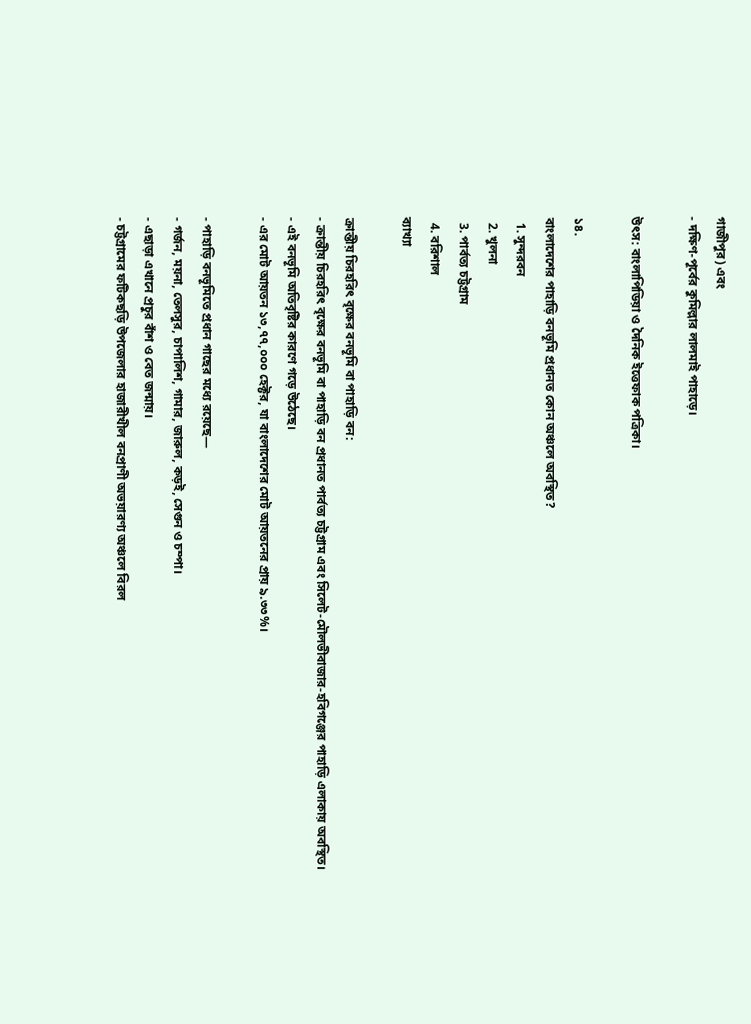গাজীপুর) এবং
- দক্ষিণ-পূর্বের কুমিল্লার লালমাই পাহাড়ে।

উৎস: বাংলাপিডিয়া ও দৈনিক ইত্তেফাক পত্রিকা।

১৪.
বাংলাদেশের পাহাড়ি বনভূমি প্রধানত কোন অঞ্চলে অবস্থিত?
  1. সুন্দরবন
  2. খুলনা
  3. পার্বত্য চট্টগ্রাম
  4. বরিশাল
ব্যাখ্যা

ক্রান্তীয় চিরহরিৎ বৃক্ষের বনভূমি বা পাহাড়ি বন:
- ক্রান্তীয় চিরহরিৎ বৃক্ষের বনভূমি বা পাহাড়ি বন প্রধানত পার্বত্য চট্টগ্রাম এবং সিলেট-মৌলভীবাজার-হবিগঞ্জের পাহাড়ি এলাকায় অবস্থিত।
- এই বনভূমি অতিবৃষ্টির কারণে গড়ে উঠেছে।
- এর মোট আয়তন ১৩,৭৭,০০০ হেক্টর, যা বাংলাদেশের মোট আয়তনের প্রায় ৯.৩৩%।

- পাহাড়ি বনভূমিতে প্রধান গাছের মধ্যে রয়েছে—
- গর্জন, ময়না, তেলসুর, চাপালিশ, গামার, জারুল, কড়ই, সেগুন ও চম্পা।
- এছাড়া এখানে প্রচুর বাঁশ ও বেত জন্মায়।
- চট্টগ্রামের ফটিকছড়ি উপজেলার হাজারীখীল বনপ্রাণী অভয়ারণ্য অঞ্চলে বিরল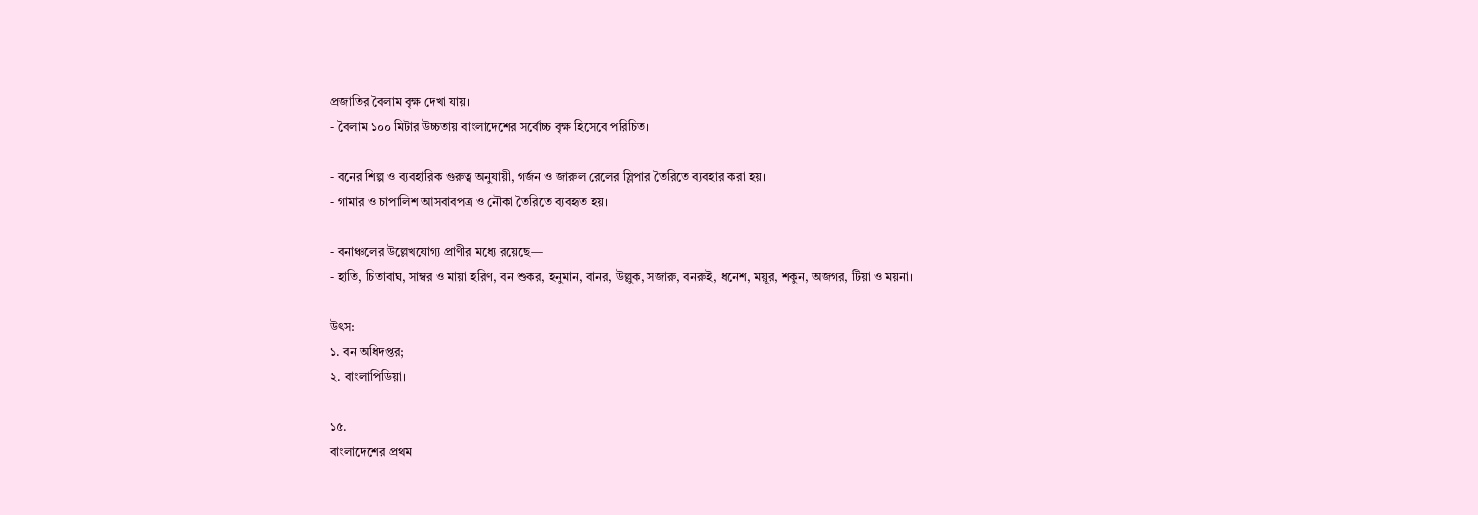প্রজাতির বৈলাম বৃক্ষ দেখা যায়।
- বৈলাম ১০০ মিটার উচ্চতায় বাংলাদেশের সর্বোচ্চ বৃক্ষ হিসেবে পরিচিত।

- বনের শিল্প ও ব্যবহারিক গুরুত্ব অনুযায়ী, গর্জন ও জারুল রেলের স্লিপার তৈরিতে ব্যবহার করা হয়।
- গামার ও চাপালিশ আসবাবপত্র ও নৌকা তৈরিতে ব্যবহৃত হয়।

- বনাঞ্চলের উল্লেখযোগ্য প্রাণীর মধ্যে রয়েছে—
- হাতি, চিতাবাঘ, সাম্বর ও মায়া হরিণ, বন শুকর, হনুমান, বানর, উল্লুক, সজারু, বনরুই, ধনেশ, ময়ূর, শকুন, অজগর, টিয়া ও ময়না।

উৎস:
১. বন অধিদপ্তর;
২. বাংলাপিডিয়া।

১৫.
বাংলাদেশের প্রথম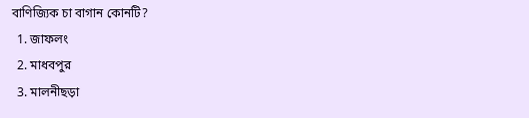বাণিজ্যিক চা বাগান কোনটি?
  1. জাফলং
  2. মাধবপুর
  3. মালনীছড়া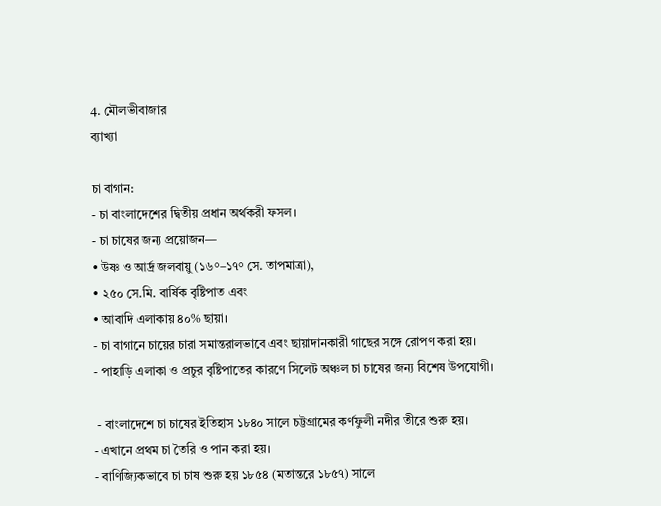4. মৌলভীবাজার
ব্যাখ্যা

চা বাগান:
- চা বাংলাদেশের দ্বিতীয় প্রধান অর্থকরী ফসল।
- চা চাষের জন্য প্রয়োজন—
• উষ্ণ ও আর্দ্র জলবায়ু (১৬°–১৭° সে. তাপমাত্রা),
• ২৫০ সে.মি. বার্ষিক বৃষ্টিপাত এবং
• আবাদি এলাকায় ৪০% ছায়া।
- চা বাগানে চায়ের চারা সমান্তরালভাবে এবং ছায়াদানকারী গাছের সঙ্গে রোপণ করা হয়।
- পাহাড়ি এলাকা ও প্রচুর বৃষ্টিপাতের কারণে সিলেট অঞ্চল চা চাষের জন্য বিশেষ উপযোগী।

 - বাংলাদেশে চা চাষের ইতিহাস ১৮৪০ সালে চট্টগ্রামের কর্ণফুলী নদীর তীরে শুরু হয়।
- এখানে প্রথম চা তৈরি ও পান করা হয়।
- বাণিজ্যিকভাবে চা চাষ শুরু হয় ১৮৫৪ (মতান্তরে ১৮৫৭) সালে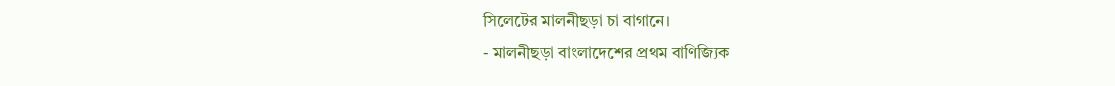সিলেটের মালনীছড়া চা বাগানে।
- মালনীছড়া বাংলাদেশের প্রথম বাণিজ্যিক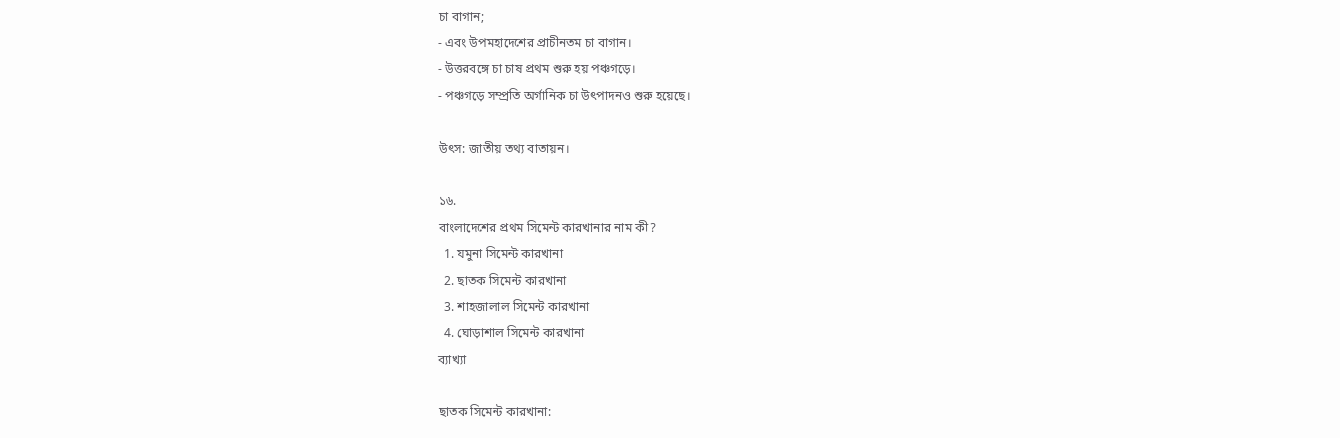চা বাগান;
- এবং উপমহাদেশের প্রাচীনতম চা বাগান।
- উত্তরবঙ্গে চা চাষ প্রথম শুরু হয় পঞ্চগড়ে।
- পঞ্চগড়ে সম্প্রতি অর্গানিক চা উৎপাদনও শুরু হয়েছে।

উৎস: জাতীয় তথ্য বাতায়ন।

১৬.
বাংলাদেশের প্রথম সিমেন্ট কারখানার নাম কী?
  1. যমুনা সিমেন্ট কারখানা
  2. ছাতক সিমেন্ট কারখানা
  3. শাহজালাল সিমেন্ট কারখানা
  4. ঘোড়াশাল সিমেন্ট কারখানা
ব্যাখ্যা

ছাতক সিমেন্ট কারখানা: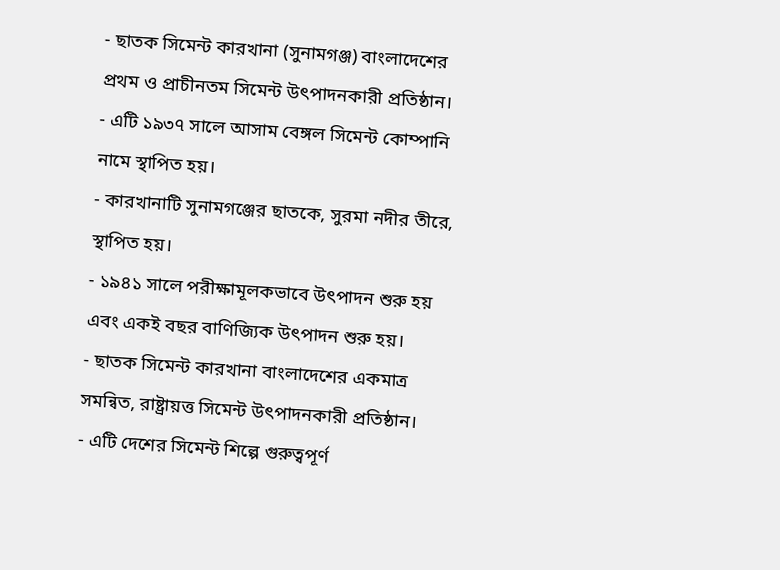- ছাতক সিমেন্ট কারখানা (সুনামগঞ্জ) বাংলাদেশের প্রথম ও প্রাচীনতম সিমেন্ট উৎপাদনকারী প্রতিষ্ঠান।
- এটি ১৯৩৭ সালে আসাম বেঙ্গল সিমেন্ট কোম্পানি নামে স্থাপিত হয়।
- কারখানাটি সুনামগঞ্জের ছাতকে, সুরমা নদীর তীরে, স্থাপিত হয়।
- ১৯৪১ সালে পরীক্ষামূলকভাবে উৎপাদন শুরু হয় এবং একই বছর বাণিজ্যিক উৎপাদন শুরু হয়।
- ছাতক সিমেন্ট কারখানা বাংলাদেশের একমাত্র সমন্বিত, রাষ্ট্রায়ত্ত সিমেন্ট উৎপাদনকারী প্রতিষ্ঠান।
- এটি দেশের সিমেন্ট শিল্পে গুরুত্বপূর্ণ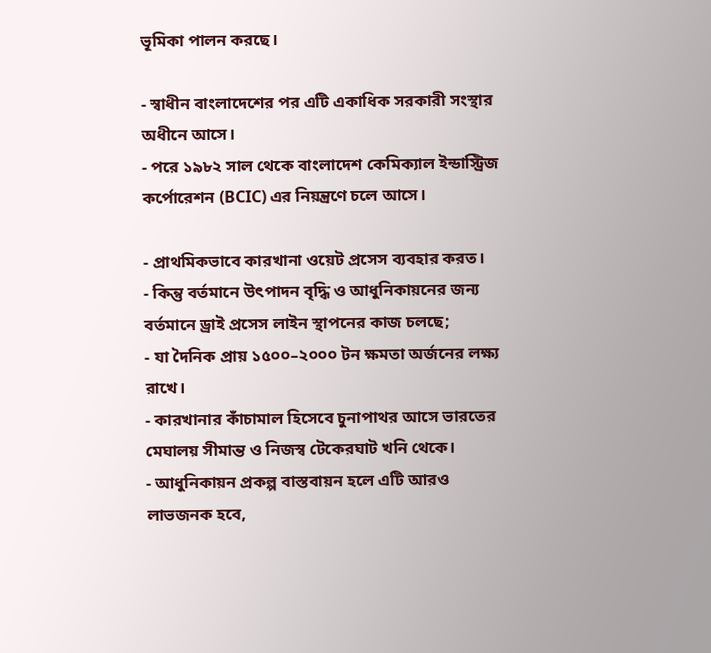ভূমিকা পালন করছে।

- স্বাধীন বাংলাদেশের পর এটি একাধিক সরকারী সংস্থার অধীনে আসে।
- পরে ১৯৮২ সাল থেকে বাংলাদেশ কেমিক্যাল ইন্ডাস্ট্রিজ কর্পোরেশন (BCIC) এর নিয়ন্ত্রণে চলে আসে।

- প্রাথমিকভাবে কারখানা ওয়েট প্রসেস ব্যবহার করত।
- কিন্তু বর্তমানে উৎপাদন বৃদ্ধি ও আধুনিকায়নের জন্য বর্তমানে ড্রাই প্রসেস লাইন স্থাপনের কাজ চলছে;
- যা দৈনিক প্রায় ১৫০০–২০০০ টন ক্ষমতা অর্জনের লক্ষ্য রাখে।
- কারখানার কাঁচামাল হিসেবে চুনাপাথর আসে ভারতের মেঘালয় সীমান্ত ও নিজস্ব টেকেরঘাট খনি থেকে।
- আধুনিকায়ন প্রকল্প বাস্তবায়ন হলে এটি আরও লাভজনক হবে,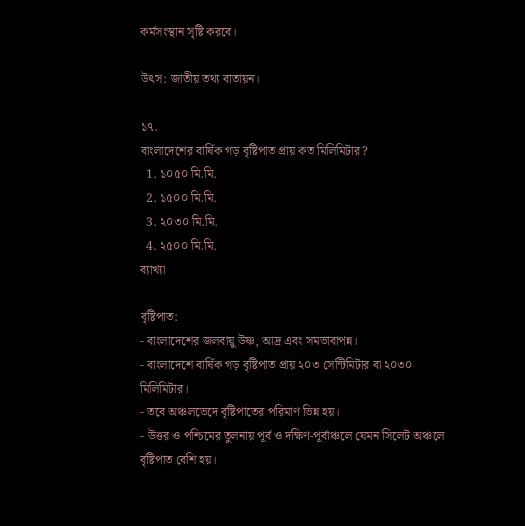কর্মসংস্থান সৃষ্টি করবে।

উৎস: জাতীয় তথ্য বাতায়ন।

১৭.
বাংলাদেশের বার্ষিক গড় বৃষ্টিপাত প্রায় কত মিলিমিটার?
  1. ১০৫০ মি.মি.
  2. ১৫০০ মি.মি.
  3. ২০৩০ মি.মি.
  4. ২৫০০ মি.মি.
ব্যাখ্যা

বৃষ্টিপাত:
- বাংলাদেশের জলবায়ু উষ্ণ, আদ্র এবং সমভাবাপন্ন।
- বাংলাদেশে বার্ষিক গড় বৃষ্টিপাত প্রায় ২০৩ সেন্টিমিটার বা ২০৩০ মিলিমিটার।
- তবে অঞ্চলভেদে বৃষ্টিপাতের পরিমাণ ভিন্ন হয়।
- উত্তর ও পশ্চিমের তুলনায় পূর্ব ও দক্ষিণ-পূর্বাঞ্চলে যেমন সিলেট অঞ্চলে বৃষ্টিপাত বেশি হয়।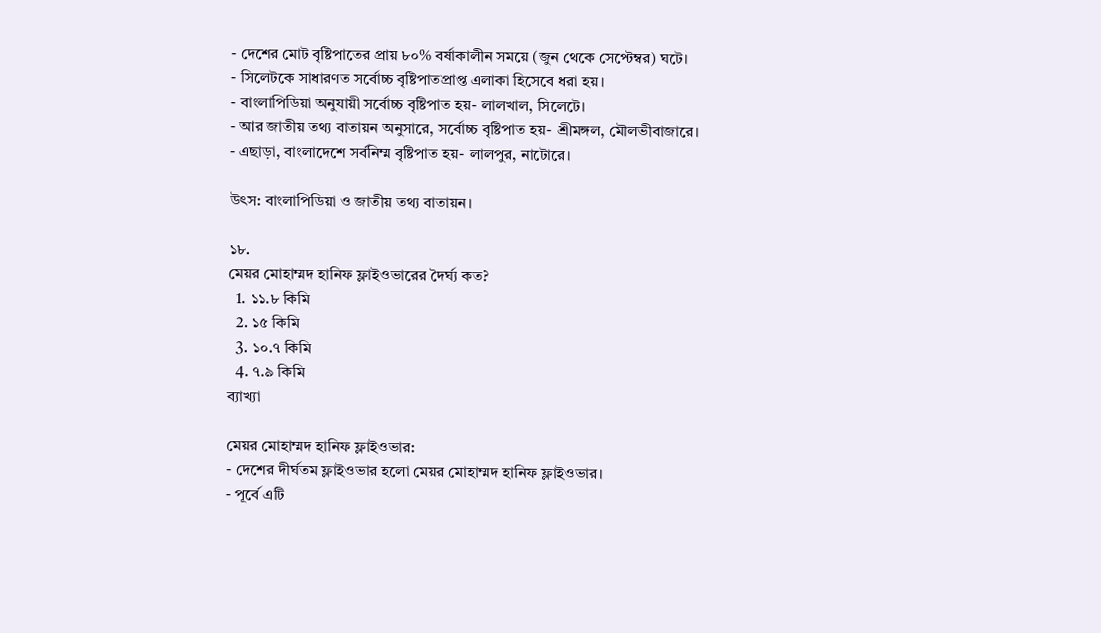- দেশের মোট বৃষ্টিপাতের প্রায় ৮০% বর্ষাকালীন সময়ে (জুন থেকে সেপ্টেম্বর) ঘটে।
- সিলেটকে সাধারণত সর্বোচ্চ বৃষ্টিপাতপ্রাপ্ত এলাকা হিসেবে ধরা হয়।
- বাংলাপিডিয়া অনুযায়ী সর্বোচ্চ বৃষ্টিপাত হয়- লালখাল, সিলেটে।
- আর জাতীয় তথ্য বাতায়ন অনুসারে, সর্বোচ্চ বৃষ্টিপাত হয়- শ্রীমঙ্গল, মৌলভীবাজারে।
- এছাড়া, বাংলাদেশে সর্বনিম্ম বৃষ্টিপাত হয়- লালপুর, নাটোরে।

উৎস: বাংলাপিডিয়া ও জাতীয় তথ্য বাতায়ন।

১৮.
মেয়র মোহাম্মদ হানিফ ফ্লাইওভারের দৈর্ঘ্য কত?
  1. ১১.৮ কিমি
  2. ১৫ কিমি
  3. ১০.৭ কিমি
  4. ৭.৯ কিমি
ব্যাখ্যা

মেয়র মোহাম্মদ হানিফ ফ্লাইওভার:
- দেশের দীর্ঘতম ফ্লাইওভার হলো মেয়র মোহাম্মদ হানিফ ফ্লাইওভার।
- পূর্বে এটি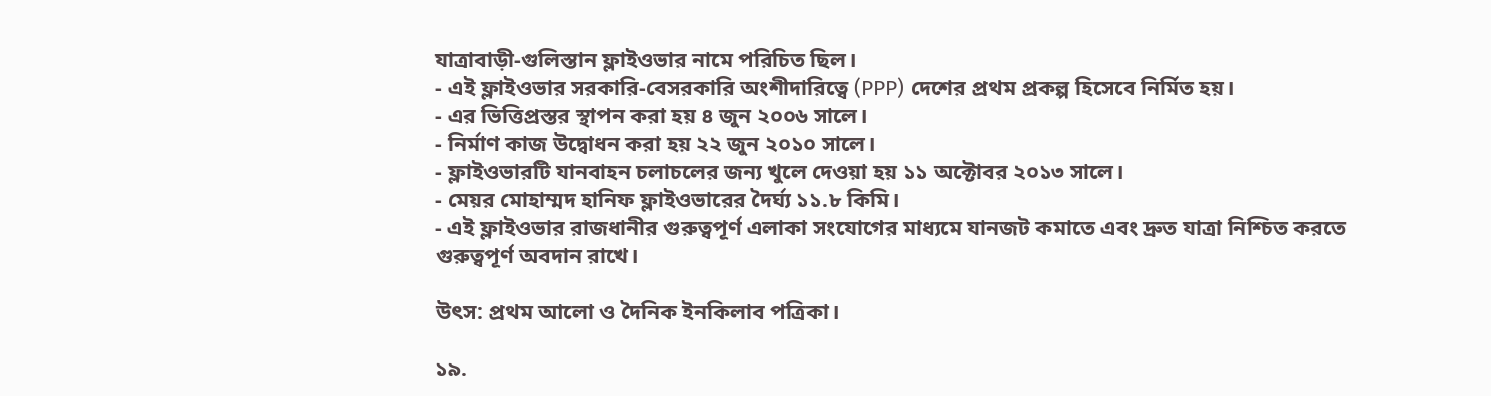যাত্রাবাড়ী-গুলিস্তান ফ্লাইওভার নামে পরিচিত ছিল।
- এই ফ্লাইওভার সরকারি-বেসরকারি অংশীদারিত্বে (PPP) দেশের প্রথম প্রকল্প হিসেবে নির্মিত হয়।
- এর ভিত্তিপ্রস্তর স্থাপন করা হয় ৪ জুন ২০০৬ সালে।
- নির্মাণ কাজ উদ্বোধন করা হয় ২২ জুন ২০১০ সালে।
- ফ্লাইওভারটি যানবাহন চলাচলের জন্য খুলে দেওয়া হয় ১১ অক্টোবর ২০১৩ সালে।
- মেয়র মোহাম্মদ হানিফ ফ্লাইওভারের দৈর্ঘ্য ১১.৮ কিমি।
- এই ফ্লাইওভার রাজধানীর গুরুত্বপূর্ণ এলাকা সংযোগের মাধ্যমে যানজট কমাতে এবং দ্রুত যাত্রা নিশ্চিত করতে গুরুত্বপূর্ণ অবদান রাখে।

উৎস: প্রথম আলো ও দৈনিক ইনকিলাব পত্রিকা।

১৯.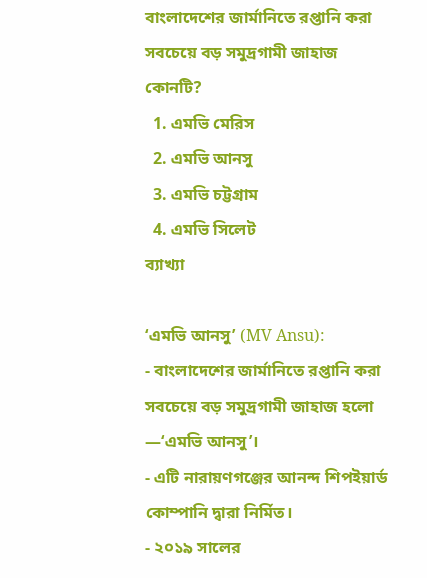বাংলাদেশের জার্মানিতে রপ্তানি করা সবচেয়ে বড় সমুদ্রগামী জাহাজ কোনটি?
  1. এমভি মেরিস
  2. এমভি আনসু
  3. এমভি চট্টগ্রাম
  4. এমভি সিলেট
ব্যাখ্যা

‘এমভি আনসু’ (MV Ansu):
- বাংলাদেশের জার্মানিতে রপ্তানি করা সবচেয়ে বড় সমুদ্রগামী জাহাজ হলো —‘এমভি আনসু’।
- এটি নারায়ণগঞ্জের আনন্দ শিপইয়ার্ড কোম্পানি দ্বারা নির্মিত।
- ২০১৯ সালের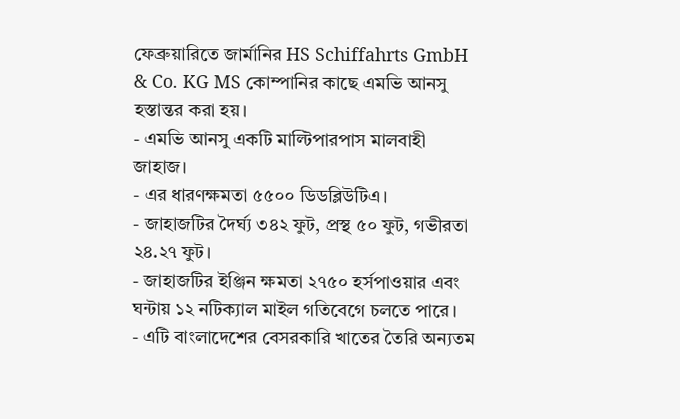ফেব্রুয়ারিতে জার্মানির HS Schiffahrts GmbH & Co. KG MS কোম্পানির কাছে এমভি আনসু হস্তান্তর করা হয়।
- এমভি আনসু একটি মাল্টিপারপাস মালবাহী জাহাজ।
- এর ধারণক্ষমতা ৫৫০০ ডিডব্লিউটিএ।
- জাহাজটির দৈর্ঘ্য ৩৪২ ফুট, প্রস্থ ৫০ ফুট, গভীরতা ২৪.২৭ ফুট।
- জাহাজটির ইঞ্জিন ক্ষমতা ২৭৫০ হর্সপাওয়ার এবং ঘন্টায় ১২ নটিক্যাল মাইল গতিবেগে চলতে পারে।
- এটি বাংলাদেশের বেসরকারি খাতের তৈরি অন্যতম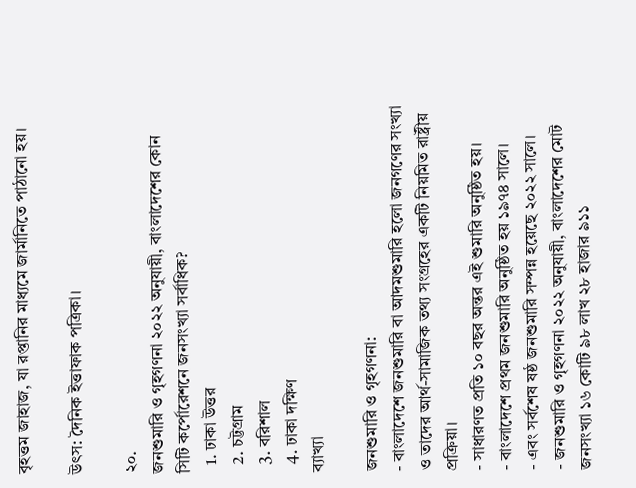বৃহত্তম জাহাজ, যা রপ্তানির মাধ্যমে জার্মানিতে পাঠানো হয়।

উৎস: দৈনিক ইত্তাফাক পত্রিকা।

২০.
জনশুমারি ও গৃহগণনা ২০২২ অনুযায়ী, বাংলাদেশের কোন সিটি কর্পোরেশনে জনসংখ্যা সর্বাধিক?
  1. ঢাকা উত্তর
  2. চট্টগ্রাম
  3. বরিশাল
  4. ঢাকা দক্ষিণ
ব্যাখ্যা

জনশুমারি ও গৃহগণনা:
- বাংলাদেশে জনশুমারি বা আদমশুমারি হলো জনগণের সংখ্যা ও তাদের আর্থ-সামাজিক তথ্য সংগ্রহের একটি নিয়মিত রাষ্ট্রীয় প্রক্রিয়া।
- সাধারণত প্রতি ১০ বছর অন্তর এই শুমারি অনুষ্ঠিত হয়।
- বাংলাদেশে প্রথম জনশুমারি অনুষ্ঠিত হয় ১৯৭৪ সালে।
- এবং সর্বশেষ ষষ্ঠ জনশুমারি সম্পন্ন হয়েছে ২০২২ সালে।
- জনশুমারি ও গৃহগণনা ২০২২ অনুযায়ী, বাংলাদেশের মোট জনসংখ্যা ১৬ কোটি ৯৮ লাখ ২৮ হাজার ৯১১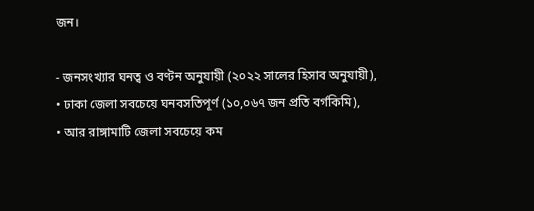জন।

- জনসংখ্যার ঘনত্ব ও বণ্টন অনুযায়ী (২০২২ সালের হিসাব অনুযায়ী),
• ঢাকা জেলা সবচেয়ে ঘনবসতিপূর্ণ (১০,০৬৭ জন প্রতি বর্গকিমি),
• আর রাঙ্গামাটি জেলা সবচেয়ে কম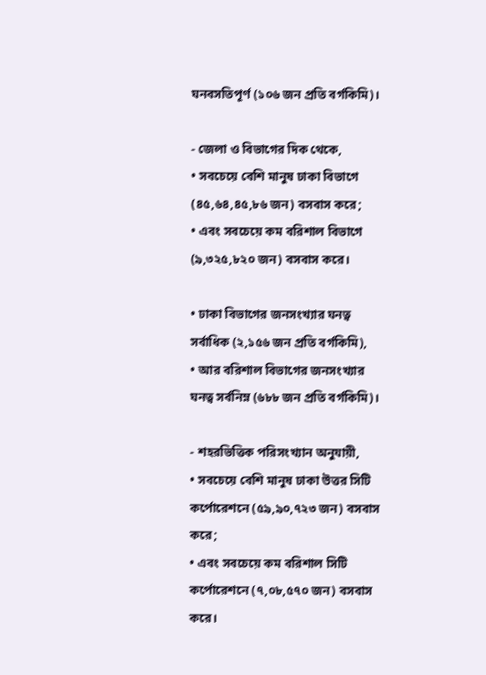ঘনবসতিপূর্ণ (১০৬ জন প্রতি বর্গকিমি)।

- জেলা ও বিভাগের দিক থেকে,
• সবচেয়ে বেশি মানুষ ঢাকা বিভাগে (৪৫,৬৪,৪৫,৮৬ জন) বসবাস করে;
• এবং সবচেয়ে কম বরিশাল বিভাগে (৯,৩২৫,৮২০ জন) বসবাস করে।

• ঢাকা বিভাগের জনসংখ্যার ঘনত্ব সর্বাধিক (২,১৫৬ জন প্রতি বর্গকিমি),
• আর বরিশাল বিভাগের জনসংখ্যার ঘনত্ব সর্বনিম্ন (৬৮৮ জন প্রতি বর্গকিমি)।

- শহরভিত্তিক পরিসংখ্যান অনুযায়ী,
• সবচেয়ে বেশি মানুষ ঢাকা উত্তর সিটি কর্পোরেশনে (৫৯,৯০,৭২৩ জন) বসবাস করে;
• এবং সবচেয়ে কম বরিশাল সিটি কর্পোরেশনে (৭,০৮,৫৭০ জন) বসবাস করে।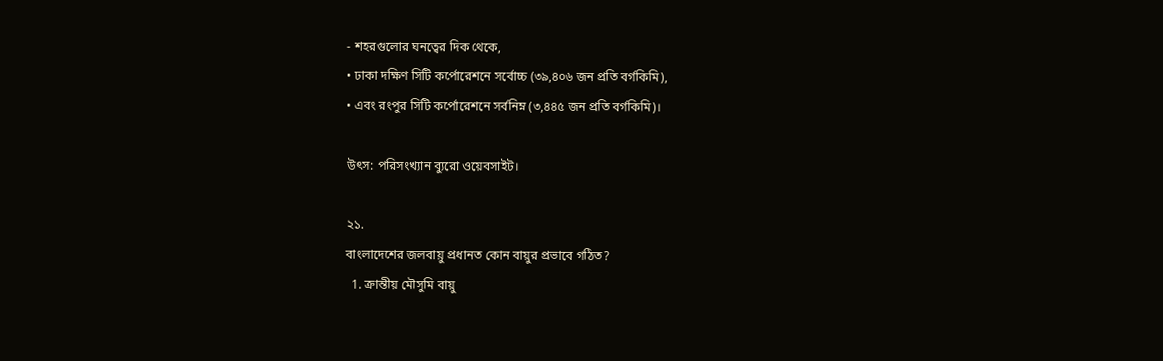- শহরগুলোর ঘনত্বের দিক থেকে,
• ঢাকা দক্ষিণ সিটি কর্পোরেশনে সর্বোচ্চ (৩৯,৪০৬ জন প্রতি বর্গকিমি),
• এবং রংপুর সিটি কর্পোরেশনে সর্বনিম্ন (৩,৪৪৫ জন প্রতি বর্গকিমি)।

উৎস: পরিসংখ্যান ব্যুরো ওয়েবসাইট।

২১.
বাংলাদেশের জলবায়ু প্রধানত কোন বায়ুর প্রভাবে গঠিত?
  1. ক্রান্তীয় মৌসুমি বায়ু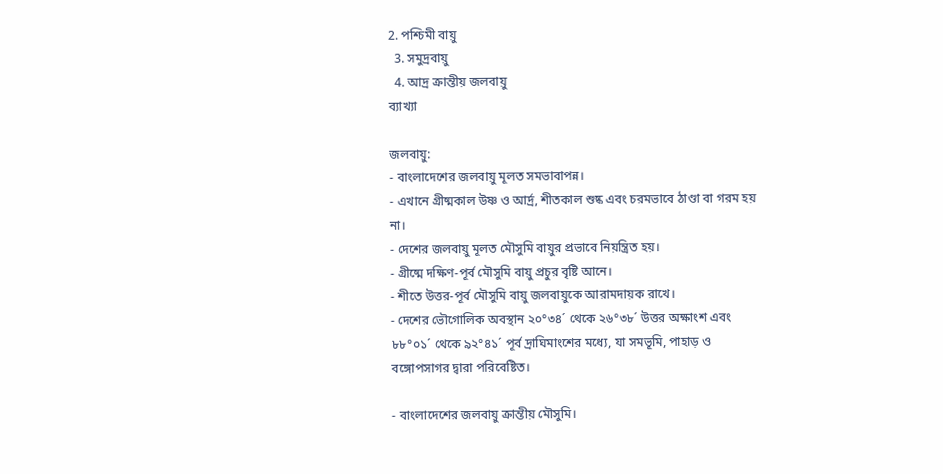2. পশ্চিমী বায়ু
  3. সমুদ্রবায়ু
  4. আদ্র ক্রান্তীয় জলবায়ু
ব্যাখ্যা

জলবায়ু:
- বাংলাদেশের জলবায়ু মূলত সমভাবাপন্ন।
- এখানে গ্রীষ্মকাল উষ্ণ ও আর্দ্র, শীতকাল শুষ্ক এবং চরমভাবে ঠাণ্ডা বা গরম হয় না।
- দেশের জলবায়ু মূলত মৌসুমি বায়ুর প্রভাবে নিয়ন্ত্রিত হয়।
- গ্রীষ্মে দক্ষিণ-পূর্ব মৌসুমি বায়ু প্রচুর বৃষ্টি আনে।
- শীতে উত্তর-পূর্ব মৌসুমি বায়ু জলবায়ুকে আরামদায়ক রাখে।
- দেশের ভৌগোলিক অবস্থান ২০°৩৪´ থেকে ২৬°৩৮´ উত্তর অক্ষাংশ এবং ৮৮°০১´ থেকে ৯২°৪১´ পূর্ব দ্রাঘিমাংশের মধ্যে, যা সমভূমি, পাহাড় ও বঙ্গোপসাগর দ্বারা পরিবেষ্টিত।

- বাংলাদেশের জলবায়ু ক্রান্তীয় মৌসুমি।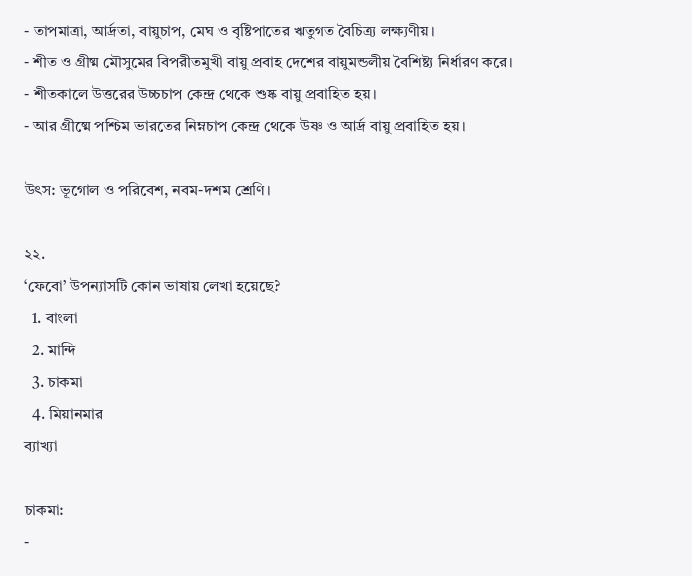- তাপমাত্রা, আর্দ্রতা, বায়ুচাপ, মেঘ ও বৃষ্টিপাতের ঋতুগত বৈচিত্র্য লক্ষ্যণীয়।
- শীত ও গ্রীষ্ম মৌসুমের বিপরীতমুখী বায়ু প্রবাহ দেশের বায়ুমন্ডলীয় বৈশিষ্ট্য নির্ধারণ করে।
- শীতকালে উত্তরের উচ্চচাপ কেন্দ্র থেকে শুষ্ক বায়ু প্রবাহিত হয়।
- আর গ্রীষ্মে পশ্চিম ভারতের নিম্নচাপ কেন্দ্র থেকে উষ্ণ ও আর্দ্র বায়ু প্রবাহিত হয়।

উৎস: ভূগোল ও পরিবেশ, নবম-দশম শ্রেণি।

২২.
‘ফেবো’ উপন্যাসটি কোন ভাষায় লেখা হয়েছে?
  1. বাংলা
  2. মান্দি
  3. চাকমা
  4. মিয়ানমার
ব্যাখ্যা

চাকমা:
-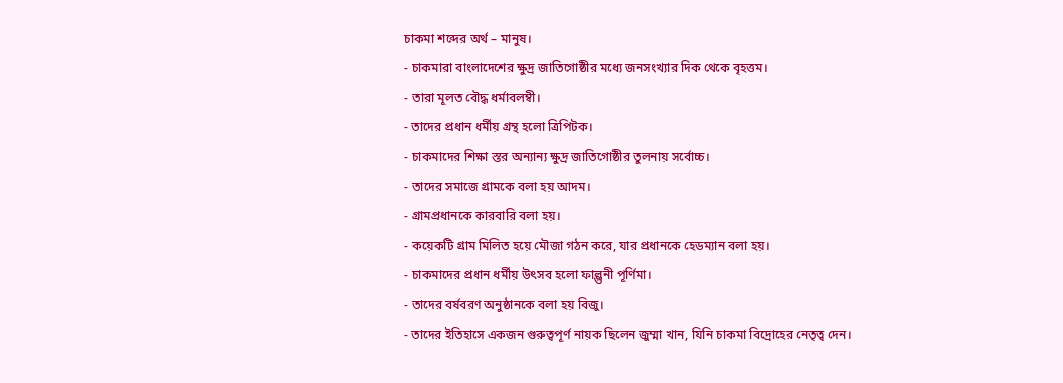চাকমা শব্দের অর্থ – মানুষ।
- চাকমারা বাংলাদেশের ক্ষুদ্র জাতিগোষ্ঠীর মধ্যে জনসংখ্যার দিক থেকে বৃহত্তম।
- তারা মূলত বৌদ্ধ ধর্মাবলম্বী।
- তাদের প্রধান ধর্মীয় গ্রন্থ হলো ত্রিপিটক।
- চাকমাদের শিক্ষা স্তর অন্যান্য ক্ষুদ্র জাতিগোষ্ঠীর তুলনায় সর্বোচ্চ।
- তাদের সমাজে গ্রামকে বলা হয় আদম।
- গ্রামপ্রধানকে কারবারি বলা হয়।
- কয়েকটি গ্রাম মিলিত হয়ে মৌজা গঠন করে, যার প্রধানকে হেডম্যান বলা হয়।
- চাকমাদের প্রধান ধর্মীয় উৎসব হলো ফাল্গুনী পূর্ণিমা।
- তাদের বর্ষবরণ অনুষ্ঠানকে বলা হয় বিজু।
- তাদের ইতিহাসে একজন গুরুত্বপূর্ণ নায়ক ছিলেন জুম্মা খান, যিনি চাকমা বিদ্রোহের নেতৃত্ব দেন।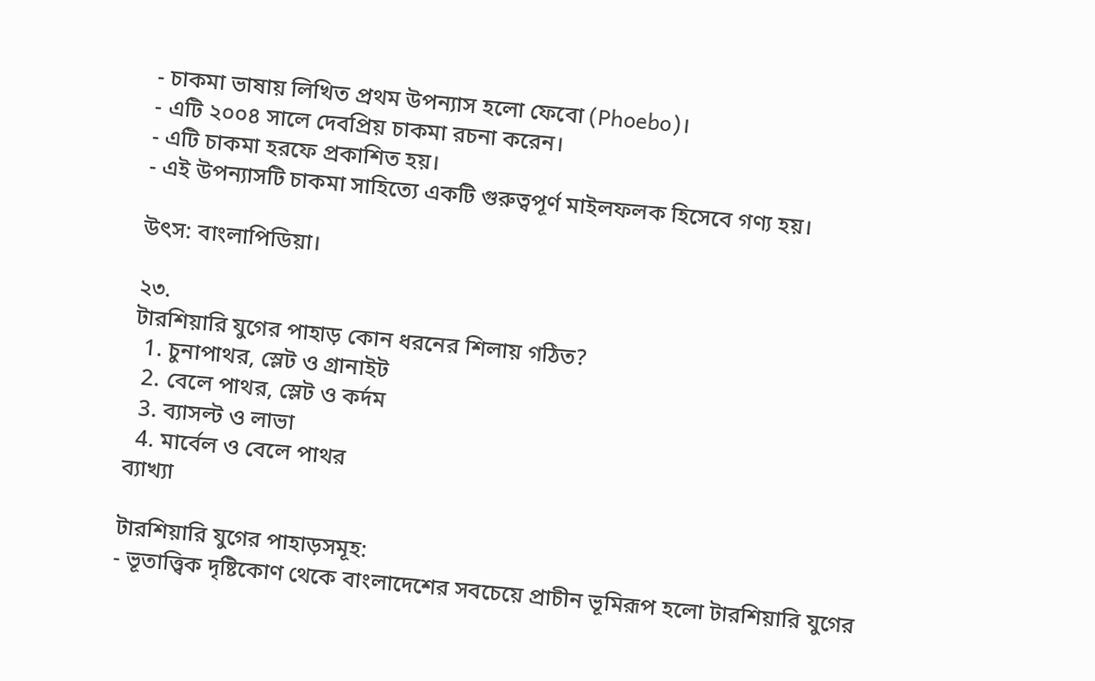- চাকমা ভাষায় লিখিত প্রথম উপন্যাস হলো ফেবো (Phoebo)।
- এটি ২০০৪ সালে দেবপ্রিয় চাকমা রচনা করেন।
- এটি চাকমা হরফে প্রকাশিত হয়।
- এই উপন্যাসটি চাকমা সাহিত্যে একটি গুরুত্বপূর্ণ মাইলফলক হিসেবে গণ্য হয়।

উৎস: বাংলাপিডিয়া।

২৩.
টারশিয়ারি যুগের পাহাড় কোন ধরনের শিলায় গঠিত?
  1. চুনাপাথর, স্লেট ও গ্রানাইট
  2. বেলে পাথর, স্লেট ও কর্দম
  3. ব্যাসল্ট ও লাভা
  4. মার্বেল ও বেলে পাথর
ব্যাখ্যা

টারশিয়ারি যুগের পাহাড়সমূহ:
- ভূতাত্ত্বিক দৃষ্টিকোণ থেকে বাংলাদেশের সবচেয়ে প্রাচীন ভূমিরূপ হলো টারশিয়ারি যুগের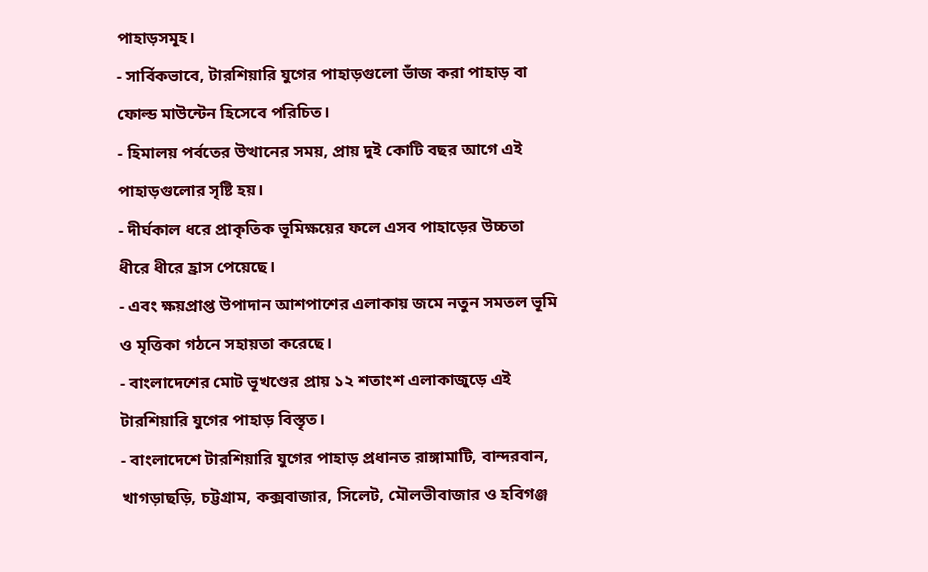পাহাড়সমূহ।
- সার্বিকভাবে, টারশিয়ারি যুগের পাহাড়গুলো ভাঁজ করা পাহাড় বা ফোল্ড মাউন্টেন হিসেবে পরিচিত।
- হিমালয় পর্বতের উত্থানের সময়, প্রায় দুই কোটি বছর আগে এই পাহাড়গুলোর সৃষ্টি হয়।
- দীর্ঘকাল ধরে প্রাকৃতিক ভূমিক্ষয়ের ফলে এসব পাহাড়ের উচ্চতা ধীরে ধীরে হ্রাস পেয়েছে।
- এবং ক্ষয়প্রাপ্ত উপাদান আশপাশের এলাকায় জমে নতুন সমতল ভূমি ও মৃত্তিকা গঠনে সহায়তা করেছে।
- বাংলাদেশের মোট ভূখণ্ডের প্রায় ১২ শতাংশ এলাকাজুড়ে এই টারশিয়ারি যুগের পাহাড় বিস্তৃত।
- বাংলাদেশে টারশিয়ারি যুগের পাহাড় প্রধানত রাঙ্গামাটি, বান্দরবান, খাগড়াছড়ি, চট্টগ্রাম, কক্সবাজার, সিলেট, মৌলভীবাজার ও হবিগঞ্জ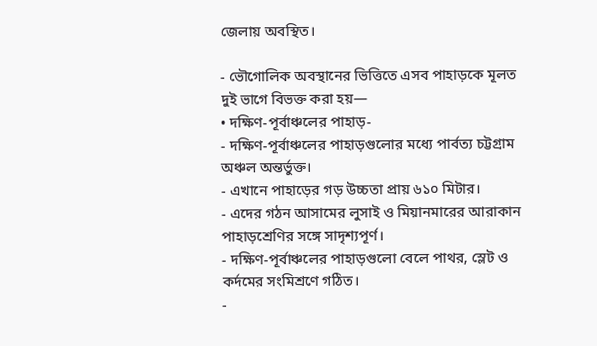জেলায় অবস্থিত।

- ভৌগোলিক অবস্থানের ভিত্তিতে এসব পাহাড়কে মূলত দুই ভাগে বিভক্ত করা হয়—
• দক্ষিণ-পূর্বাঞ্চলের পাহাড়-
- দক্ষিণ-পূর্বাঞ্চলের পাহাড়গুলোর মধ্যে পার্বত্য চট্টগ্রাম অঞ্চল অন্তর্ভুক্ত।
- এখানে পাহাড়ের গড় উচ্চতা প্রায় ৬১০ মিটার।
- এদের গঠন আসামের লুসাই ও মিয়ানমারের আরাকান পাহাড়শ্রেণির সঙ্গে সাদৃশ্যপূর্ণ।
- দক্ষিণ-পূর্বাঞ্চলের পাহাড়গুলো বেলে পাথর, স্লেট ও কর্দমের সংমিশ্রণে গঠিত।
-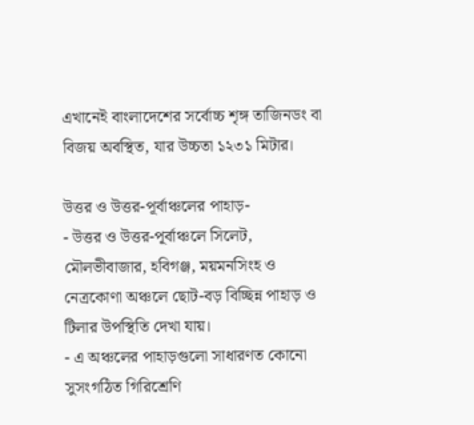এখানেই বাংলাদেশের সর্বোচ্চ শৃঙ্গ তাজিনডং বা বিজয় অবস্থিত, যার উচ্চতা ১২৩১ মিটার।

উত্তর ও উত্তর-পূর্বাঞ্চলের পাহাড়-
- উত্তর ও উত্তর-পূর্বাঞ্চলে সিলেট, মৌলভীবাজার, হবিগঞ্জ, ময়মনসিংহ ও নেত্রকোণা অঞ্চলে ছোট-বড় বিচ্ছিন্ন পাহাড় ও টিলার উপস্থিতি দেখা যায়।
- এ অঞ্চলের পাহাড়গুলো সাধারণত কোনো সুসংগঠিত গিরিশ্রেণি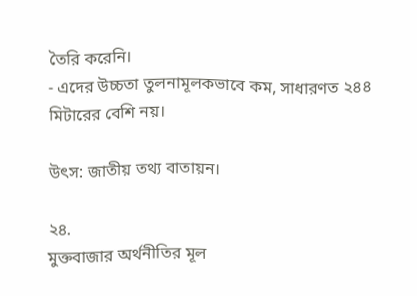তৈরি করেনি।
- এদের উচ্চতা তুলনামূলকভাবে কম, সাধারণত ২৪৪ মিটারের বেশি নয়।

উৎস: জাতীয় তথ্য বাতায়ন।

২৪.
মুক্তবাজার অর্থনীতির মূল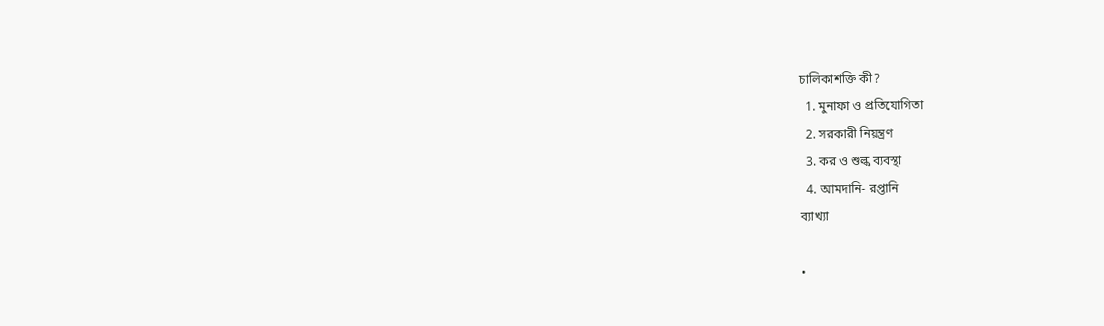চালিকাশক্তি কী?
  1. মুনাফা ও প্রতিযোগিতা
  2. সরকারী নিয়ন্ত্রণ
  3. কর ও শুল্ক ব্যবস্থা
  4. আমদানি- রপ্তানি
ব্যাখ্যা

•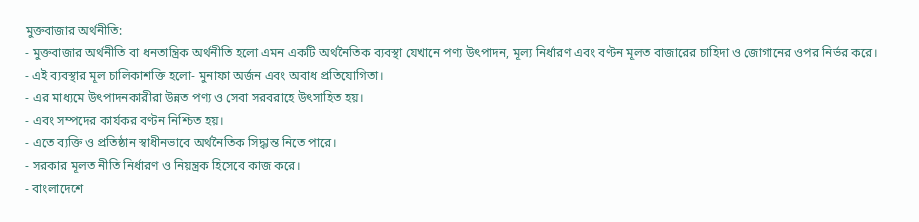মুক্তবাজার অর্থনীতি:
- মুক্তবাজার অর্থনীতি বা ধনতান্ত্রিক অর্থনীতি হলো এমন একটি অর্থনৈতিক ব্যবস্থা যেখানে পণ্য উৎপাদন, মূল্য নির্ধারণ এবং বণ্টন মূলত বাজারের চাহিদা ও জোগানের ওপর নির্ভর করে।
- এই ব্যবস্থার মূল চালিকাশক্তি হলো- মুনাফা অর্জন এবং অবাধ প্রতিযোগিতা।
- এর মাধ্যমে উৎপাদনকারীরা উন্নত পণ্য ও সেবা সরবরাহে উৎসাহিত হয়।
- এবং সম্পদের কার্যকর বণ্টন নিশ্চিত হয়।
- এতে ব্যক্তি ও প্রতিষ্ঠান স্বাধীনভাবে অর্থনৈতিক সিদ্ধান্ত নিতে পারে।
- সরকার মূলত নীতি নির্ধারণ ও নিয়ন্ত্রক হিসেবে কাজ করে।
- বাংলাদেশে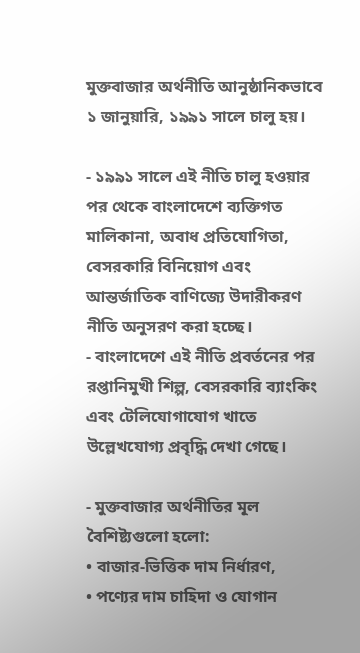মুক্তবাজার অর্থনীতি আনুষ্ঠানিকভাবে ১ জানুয়ারি, ১৯৯১ সালে চালু হয়।

- ১৯৯১ সালে এই নীতি চালু হওয়ার পর থেকে বাংলাদেশে ব্যক্তিগত মালিকানা, অবাধ প্রতিযোগিতা, বেসরকারি বিনিয়োগ এবং আন্তর্জাতিক বাণিজ্যে উদারীকরণ নীতি অনুসরণ করা হচ্ছে।
- বাংলাদেশে এই নীতি প্রবর্তনের পর রপ্তানিমুখী শিল্প, বেসরকারি ব্যাংকিং এবং টেলিযোগাযোগ খাতে উল্লেখযোগ্য প্রবৃদ্ধি দেখা গেছে।

- মুক্তবাজার অর্থনীতির মূল বৈশিষ্ট্যগুলো হলো:
• বাজার-ভিত্তিক দাম নির্ধারণ,
• পণ্যের দাম চাহিদা ও যোগান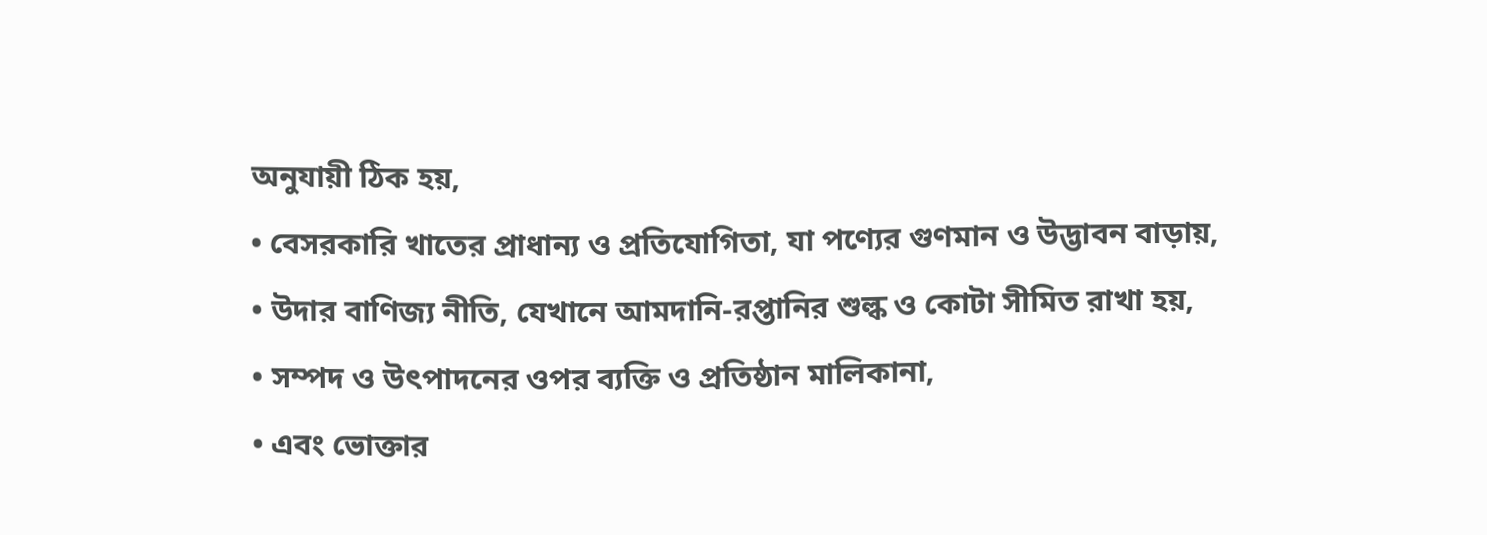অনুযায়ী ঠিক হয়,
• বেসরকারি খাতের প্রাধান্য ও প্রতিযোগিতা, যা পণ্যের গুণমান ও উদ্ভাবন বাড়ায়,
• উদার বাণিজ্য নীতি, যেখানে আমদানি-রপ্তানির শুল্ক ও কোটা সীমিত রাখা হয়,
• সম্পদ ও উৎপাদনের ওপর ব্যক্তি ও প্রতিষ্ঠান মালিকানা,
• এবং ভোক্তার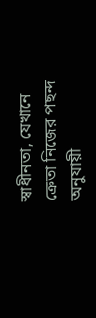স্বাধীনতা, যেখানে ক্রেতা নিজের পছন্দ অনুযায়ী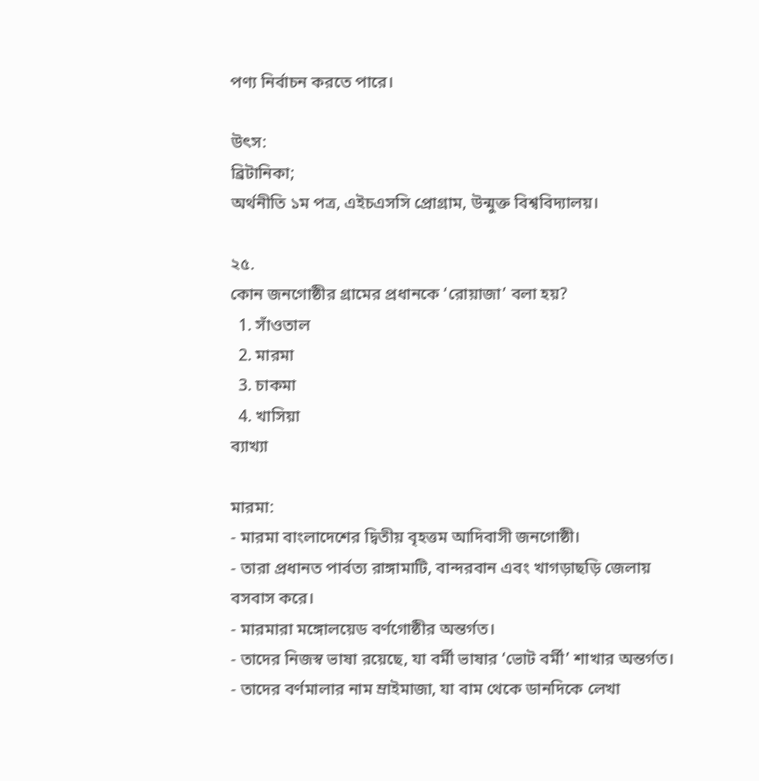পণ্য নির্বাচন করতে পারে।

উৎস:
ব্রিটানিকা;
অর্থনীতি ১ম পত্র, এইচএসসি প্রোগ্রাম, উন্মুক্ত বিশ্ববিদ্যালয়।

২৫.
কোন জনগোষ্ঠীর গ্রামের প্রধানকে ‘রোয়াজা’ বলা হয়?
  1. সাঁওতাল
  2. মারমা
  3. চাকমা
  4. খাসিয়া
ব্যাখ্যা

মারমা:
- মারমা বাংলাদেশের দ্বিতীয় বৃহত্তম আদিবাসী জনগোষ্ঠী।
- তারা প্রধানত পার্বত্য রাঙ্গামাটি, বান্দরবান এবং খাগড়াছড়ি জেলায় বসবাস করে।
- মারমারা মঙ্গোলয়েড বর্ণগোষ্ঠীর অন্তর্গত।
- তাদের নিজস্ব ভাষা রয়েছে, যা বর্মী ভাষার ‘ভোট বর্মী’ শাখার অন্তর্গত।
- তাদের বর্ণমালার নাম ম্রাইমাজা, যা বাম থেকে ডানদিকে লেখা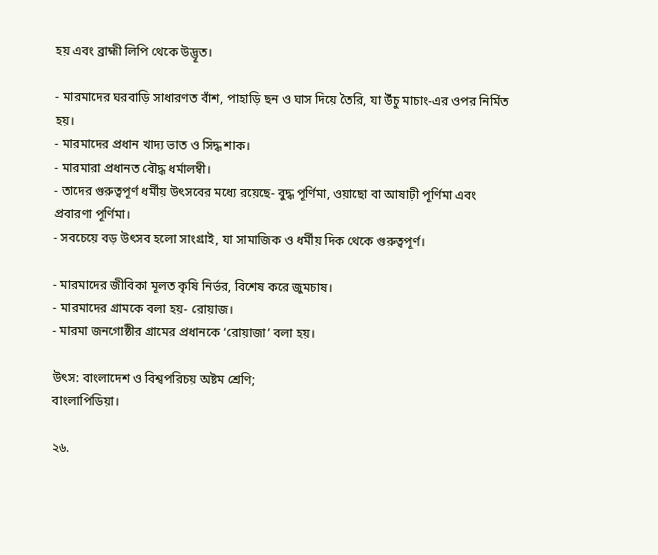হয় এবং ব্রাহ্মী লিপি থেকে উদ্ভূত।

- মারমাদের ঘরবাড়ি সাধারণত বাঁশ, পাহাড়ি ছন ও ঘাস দিয়ে তৈরি, যা উঁচু মাচাং-এর ওপর নির্মিত হয়।
- মারমাদের প্রধান খাদ্য ভাত ও সিদ্ধ শাক।
- মারমারা প্রধানত বৌদ্ধ ধর্মালম্বী।
- তাদের গুরুত্বপূর্ণ ধর্মীয় উৎসবের মধ্যে রয়েছে- বুদ্ধ পূর্ণিমা, ওয়াছো বা আষাঢ়ী পূর্ণিমা এবং প্রবারণা পূর্ণিমা।
- সবচেয়ে বড় উৎসব হলো সাংগ্রাই, যা সামাজিক ও ধর্মীয় দিক থেকে গুরুত্বপূর্ণ।

- মারমাদের জীবিকা মূলত কৃষি নির্ভর, বিশেষ করে জুমচাষ।
- মারমাদের গ্রামকে বলা হয়- রোয়াজ।
- মারমা জনগোষ্ঠীর গ্রামের প্রধানকে ‘রোয়াজা’ বলা হয়।

উৎস: বাংলাদেশ ও বিশ্বপরিচয় অষ্টম শ্রেণি;
বাংলাপিডিয়া।

২৬.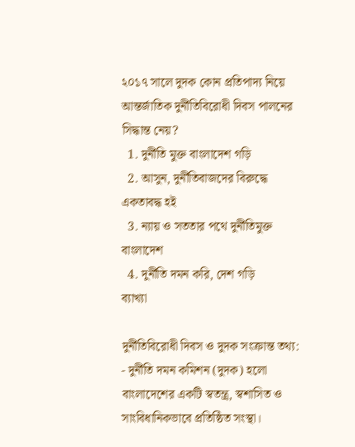২০১৭ সালে দুদক কোন প্রতিপাদ্য নিয়ে আন্তর্জাতিক দুর্নীতিবিরোধী দিবস পালনের সিদ্ধান্ত নেয়?
  1. দুর্নীতি মুক্ত বাংলাদেশ গড়ি
  2. আসুন, দুর্নীতিবাজদের বিরুদ্ধে একতাবদ্ধ হই
  3. ন্যায় ও সততার পথে দুর্নীতিমুক্ত বাংলাদেশ
  4. দুর্নীতি দমন করি, দেশ গড়ি
ব্যাখ্যা

দুর্নীতিবিরোধী দিবস ও দুদক সংক্রান্ত তথ্য:
- দুর্নীতি দমন কমিশন (দুদক) হলো বাংলাদেশের একটি স্বতন্ত্র, স্বশাসিত ও সাংবিধানিকভাবে প্রতিষ্ঠিত সংস্থা।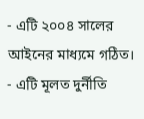- এটি ২০০৪ সালের আইনের মাধ্যমে গঠিত।
- এটি মূলত দুর্নীতি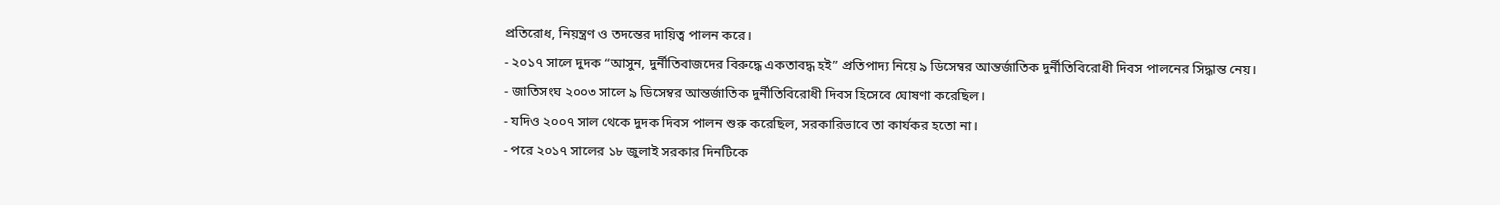প্রতিরোধ, নিয়ন্ত্রণ ও তদন্তের দায়িত্ব পালন করে।
- ২০১৭ সালে দুদক “আসুন, দুর্নীতিবাজদের বিরুদ্ধে একতাবদ্ধ হই” প্রতিপাদ্য নিয়ে ৯ ডিসেম্বর আন্তর্জাতিক দুর্নীতিবিরোধী দিবস পালনের সিদ্ধান্ত নেয়।
- জাতিসংঘ ২০০৩ সালে ৯ ডিসেম্বর আন্তর্জাতিক দুর্নীতিবিরোধী দিবস হিসেবে ঘোষণা করেছিল।
- যদিও ২০০৭ সাল থেকে দুদক দিবস পালন শুরু করেছিল, সরকারিভাবে তা কার্যকর হতো না।
- পরে ২০১৭ সালের ১৮ জুলাই সরকার দিনটিকে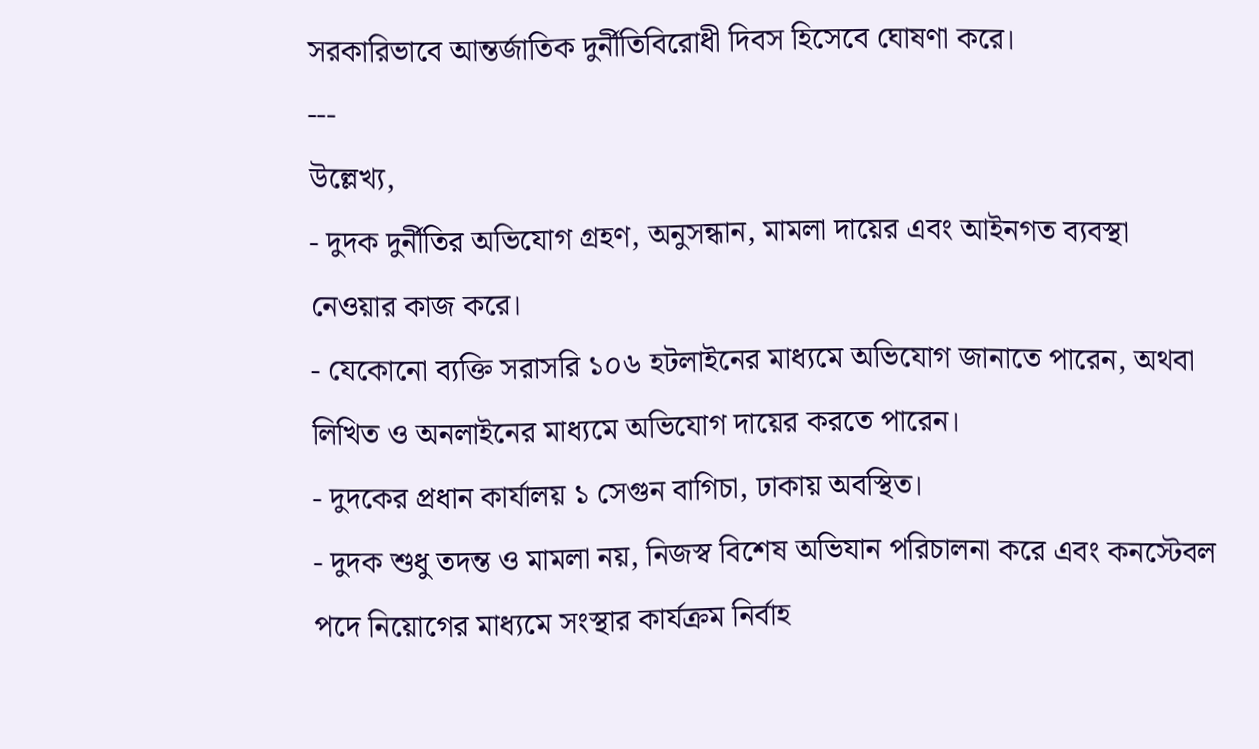সরকারিভাবে আন্তর্জাতিক দুর্নীতিবিরোধী দিবস হিসেবে ঘোষণা করে।
---
উল্লেখ্য,
- দুদক দুর্নীতির অভিযোগ গ্রহণ, অনুসন্ধান, মামলা দায়ের এবং আইনগত ব্যবস্থা নেওয়ার কাজ করে।
- যেকোনো ব্যক্তি সরাসরি ১০৬ হটলাইনের মাধ্যমে অভিযোগ জানাতে পারেন, অথবা লিখিত ও অনলাইনের মাধ্যমে অভিযোগ দায়ের করতে পারেন।
- দুদকের প্রধান কার্যালয় ১ সেগুন বাগিচা, ঢাকায় অবস্থিত।
- দুদক শুধু তদন্ত ও মামলা নয়, নিজস্ব বিশেষ অভিযান পরিচালনা করে এবং কনস্টেবল পদে নিয়োগের মাধ্যমে সংস্থার কার্যক্রম নির্বাহ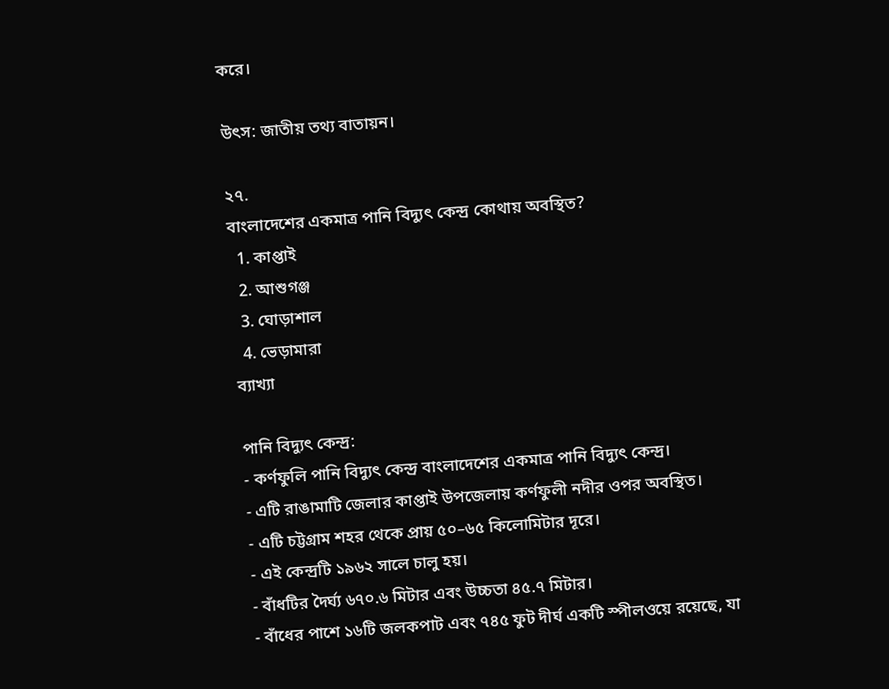করে।

উৎস: জাতীয় তথ্য বাতায়ন।

২৭.
বাংলাদেশের একমাত্র পানি বিদ্যুৎ কেন্দ্র কোথায় অবস্থিত?
  1. কাপ্তাই
  2. আশুগঞ্জ
  3. ঘোড়াশাল
  4. ভেড়ামারা
ব্যাখ্যা

পানি বিদ্যুৎ কেন্দ্র:
- কর্ণফুলি পানি বিদ্যুৎ কেন্দ্র বাংলাদেশের একমাত্র পানি বিদ্যুৎ কেন্দ্র।
- এটি রাঙামাটি জেলার কাপ্তাই উপজেলায় কর্ণফুলী নদীর ওপর অবস্থিত।
- এটি চট্টগ্রাম শহর থেকে প্রায় ৫০–৬৫ কিলোমিটার দূরে।
- এই কেন্দ্রটি ১৯৬২ সালে চালু হয়।
- বাঁধটির দৈর্ঘ্য ৬৭০.৬ মিটার এবং উচ্চতা ৪৫.৭ মিটার।
- বাঁধের পাশে ১৬টি জলকপাট এবং ৭৪৫ ফুট দীর্ঘ একটি স্পীলওয়ে রয়েছে, যা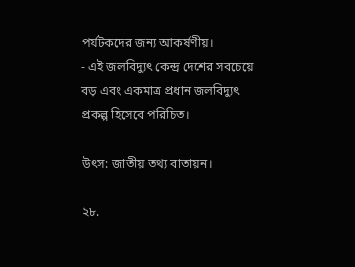পর্যটকদের জন্য আকর্ষণীয়।
- এই জলবিদ্যুৎ কেন্দ্র দেশের সবচেয়ে বড় এবং একমাত্র প্রধান জলবিদ্যুৎ প্রকল্প হিসেবে পরিচিত।

উৎস: জাতীয় তথ্য বাতায়ন।

২৮.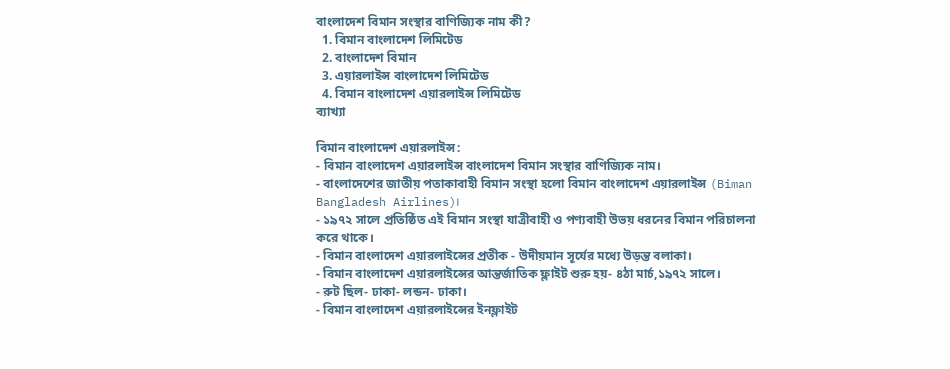বাংলাদেশ বিমান সংস্থার বাণিজ্যিক নাম কী?
  1. বিমান বাংলাদেশ লিমিটেড
  2. বাংলাদেশ বিমান
  3. এয়ারলাইন্স বাংলাদেশ লিমিটেড
  4. বিমান বাংলাদেশ এয়ারলাইন্স লিমিটেড
ব্যাখ্যা

বিমান বাংলাদেশ এয়ারলাইন্স:
- বিমান বাংলাদেশ এয়ারলাইন্স বাংলাদেশ বিমান সংস্থার বাণিজ্যিক নাম।
- বাংলাদেশের জাতীয় পতাকাবাহী বিমান সংস্থা হলো বিমান বাংলাদেশ এয়ারলাইন্স (Biman Bangladesh Airlines)।
- ১৯৭২ সালে প্রতিষ্ঠিত এই বিমান সংস্থা যাত্রীবাহী ও পণ্যবাহী উভয় ধরনের বিমান পরিচালনা করে থাকে।
- বিমান বাংলাদেশ এয়ারলাইন্সের প্রতীক - উদীয়মান সূর্যের মধ্যে উড়ন্ত বলাকা।
- বিমান বাংলাদেশ এয়ারলাইন্সের আন্তর্জাতিক ফ্লাইট শুরু হয়- ৪ঠা মার্চ,১৯৭২ সালে।
- রুট ছিল- ঢাকা- লন্ডন- ঢাকা।
- বিমান বাংলাদেশ এয়ারলাইন্সের ইনফ্লাইট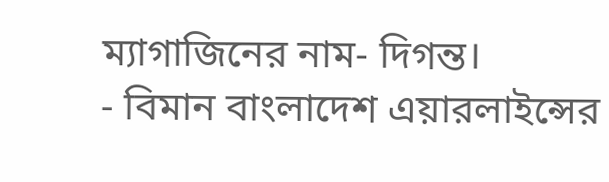ম্যাগাজিনের নাম- দিগন্ত।
- বিমান বাংলাদেশ এয়ারলাইন্সের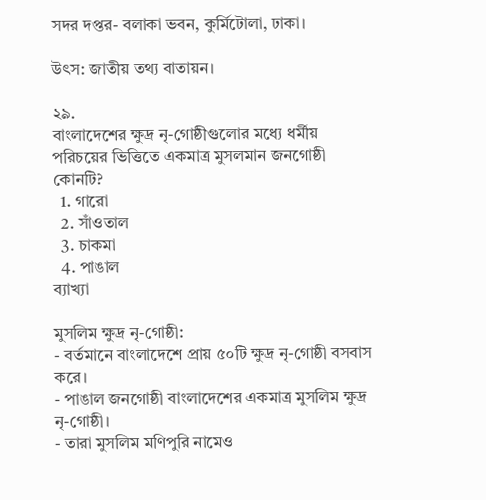সদর দপ্তর- বলাকা ভবন, কুর্মিটোলা, ঢাকা।

উৎস: জাতীয় তথ্য বাতায়ন।

২৯.
বাংলাদেশের ক্ষুদ্র নৃ-গোষ্ঠীগুলোর মধ্যে ধর্মীয় পরিচয়ের ভিত্তিতে একমাত্র মুসলমান জনগোষ্ঠী কোনটি?
  1. গারো
  2. সাঁওতাল
  3. চাকমা
  4. পাঙাল
ব্যাখ্যা

মুসলিম ক্ষুদ্র নৃ-গোষ্ঠী:
- বর্তমানে বাংলাদেশে প্রায় ৫০টি ক্ষুদ্র নৃ-গোষ্ঠী বসবাস করে।
- পাঙাল জনগোষ্ঠী বাংলাদেশের একমাত্র মুসলিম ক্ষুদ্র নৃ-গোষ্ঠী।
- তারা মুসলিম মণিপুরি নামেও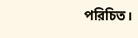পরিচিত।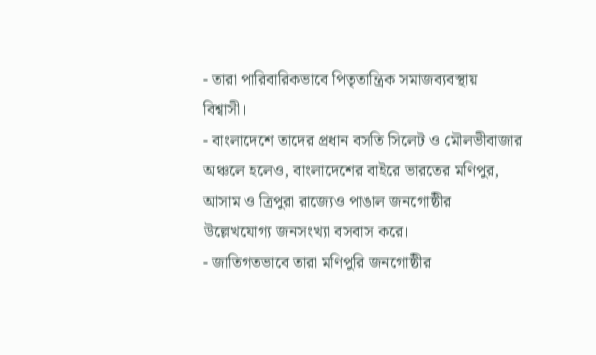- তারা পারিবারিকভাবে পিতৃতান্ত্রিক সমাজব্যবস্থায় বিশ্বাসী।
- বাংলাদেশে তাদের প্রধান বসতি সিলেট ও মৌলভীবাজার অঞ্চলে হলেও, বাংলাদেশের বাইরে ভারতের মণিপুর, আসাম ও ত্রিপুরা রাজ্যেও পাঙাল জনগোষ্ঠীর উল্লেখযোগ্য জনসংখ্যা বসবাস করে।
- জাতিগতভাবে তারা মণিপুরি জনগোষ্ঠীর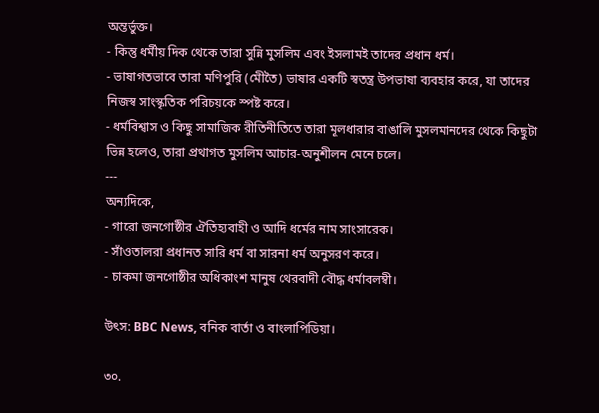অন্তর্ভুক্ত।
- কিন্তু ধর্মীয় দিক থেকে তারা সুন্নি মুসলিম এবং ইসলামই তাদের প্রধান ধর্ম।
- ভাষাগতভাবে তারা মণিপুরি (মেীতৈ) ভাষার একটি স্বতন্ত্র উপভাষা ব্যবহার করে, যা তাদের নিজস্ব সাংস্কৃতিক পরিচয়কে স্পষ্ট করে।
- ধর্মবিশ্বাস ও কিছু সামাজিক রীতিনীতিতে তারা মূলধারার বাঙালি মুসলমানদের থেকে কিছুটা ভিন্ন হলেও, তারা প্রথাগত মুসলিম আচার-অনুশীলন মেনে চলে।
---
অন্যদিকে,
- গারো জনগোষ্ঠীর ঐতিহ্যবাহী ও আদি ধর্মের নাম সাংসারেক।
- সাঁওতালরা প্রধানত সারি ধর্ম বা সারনা ধর্ম অনুসরণ করে।
- চাকমা জনগোষ্ঠীর অধিকাংশ মানুষ থেরবাদী বৌদ্ধ ধর্মাবলম্বী।

উৎস: BBC News, বনিক বার্তা ও বাংলাপিডিয়া।

৩০.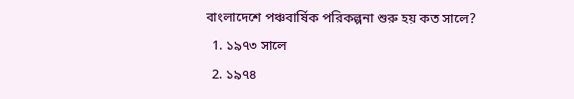বাংলাদেশে পঞ্চবার্ষিক পরিকল্পনা শুরু হয় কত সালে?
  1. ১৯৭৩ সালে
  2. ১৯৭৪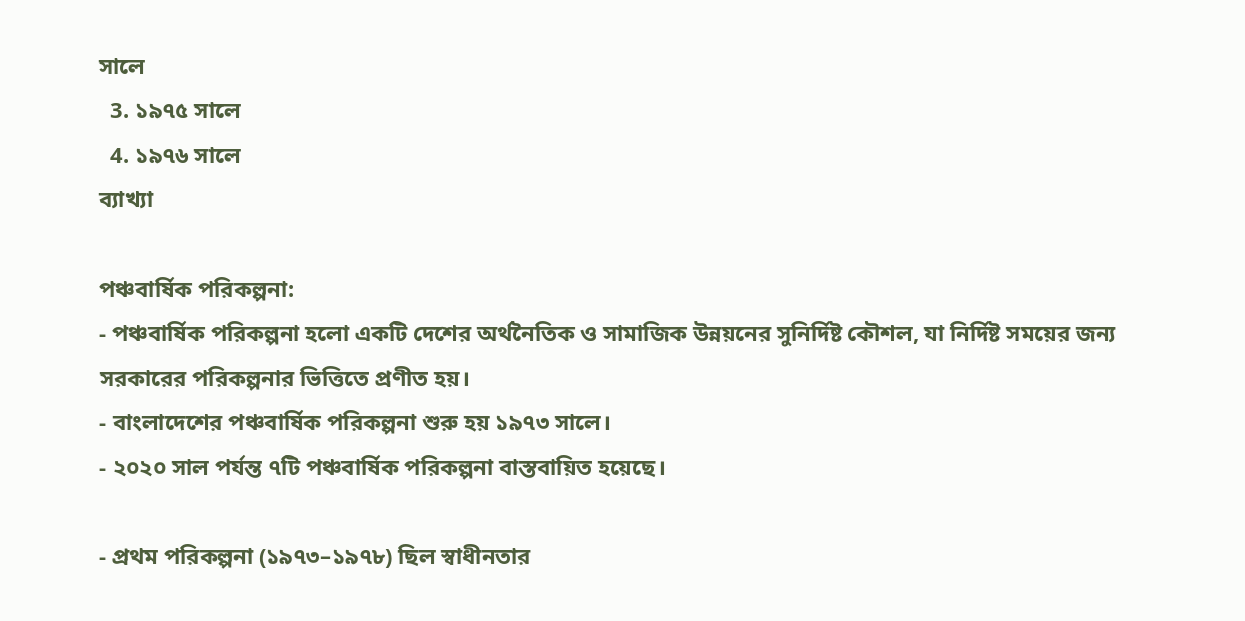সালে
  3. ১৯৭৫ সালে
  4. ১৯৭৬ সালে
ব্যাখ্যা

পঞ্চবার্ষিক পরিকল্পনা:
- পঞ্চবার্ষিক পরিকল্পনা হলো একটি দেশের অর্থনৈতিক ও সামাজিক উন্নয়নের সুনির্দিষ্ট কৌশল, যা নির্দিষ্ট সময়ের জন্য সরকারের পরিকল্পনার ভিত্তিতে প্রণীত হয়।
- বাংলাদেশের পঞ্চবার্ষিক পরিকল্পনা শুরু হয় ১৯৭৩ সালে।
- ২০২০ সাল পর্যন্ত ৭টি পঞ্চবার্ষিক পরিকল্পনা বাস্তবায়িত হয়েছে।

- প্রথম পরিকল্পনা (১৯৭৩–১৯৭৮) ছিল স্বাধীনতার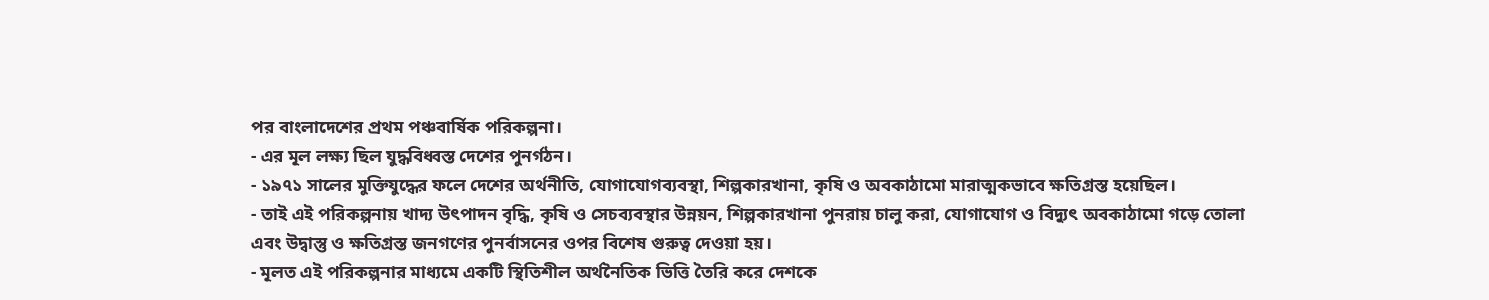পর বাংলাদেশের প্রথম পঞ্চবার্ষিক পরিকল্পনা।
- এর মূল লক্ষ্য ছিল যুদ্ধবিধ্বস্ত দেশের পুনর্গঠন।
- ১৯৭১ সালের মুক্তিযুদ্ধের ফলে দেশের অর্থনীতি, যোগাযোগব্যবস্থা, শিল্পকারখানা, কৃষি ও অবকাঠামো মারাত্মকভাবে ক্ষতিগ্রস্ত হয়েছিল।
- তাই এই পরিকল্পনায় খাদ্য উৎপাদন বৃদ্ধি, কৃষি ও সেচব্যবস্থার উন্নয়ন, শিল্পকারখানা পুনরায় চালু করা, যোগাযোগ ও বিদ্যুৎ অবকাঠামো গড়ে তোলা এবং উদ্বাস্তু ও ক্ষতিগ্রস্ত জনগণের পুনর্বাসনের ওপর বিশেষ গুরুত্ব দেওয়া হয়।
- মূলত এই পরিকল্পনার মাধ্যমে একটি স্থিতিশীল অর্থনৈতিক ভিত্তি তৈরি করে দেশকে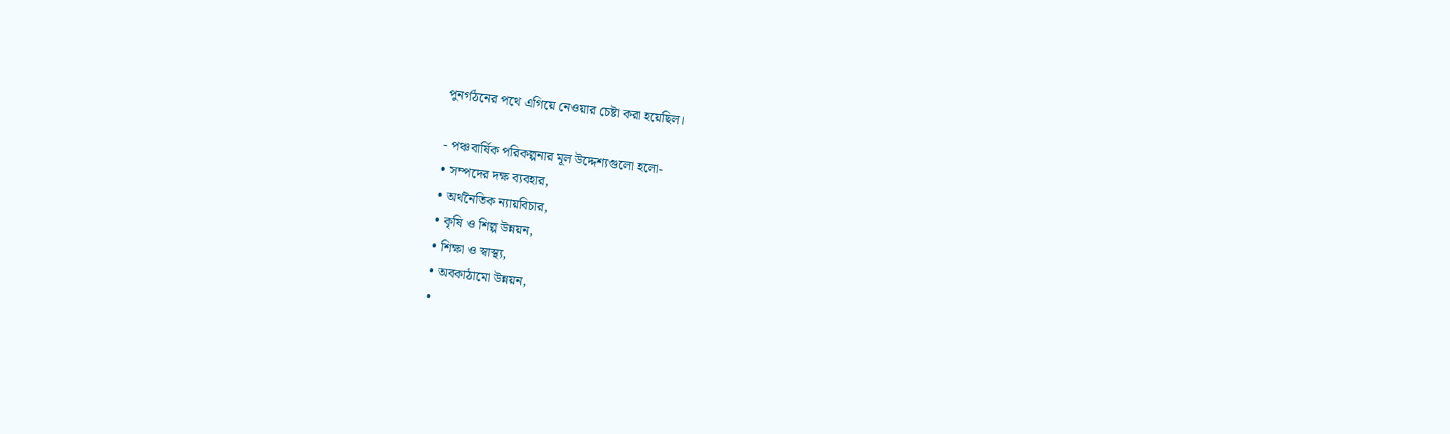পুনর্গঠনের পথে এগিয়ে নেওয়ার চেষ্টা করা হয়েছিল।

- পঞ্চবার্ষিক পরিকল্পনার মূল উদ্দেশ্যগুলো হলো-
• সম্পদের দক্ষ ব্যবহার,
• অর্থনৈতিক ন্যায়বিচার,
• কৃষি ও শিল্প উন্নয়ন,
• শিক্ষা ও স্বাস্থ্য,
• অবকাঠামো উন্নয়ন,
•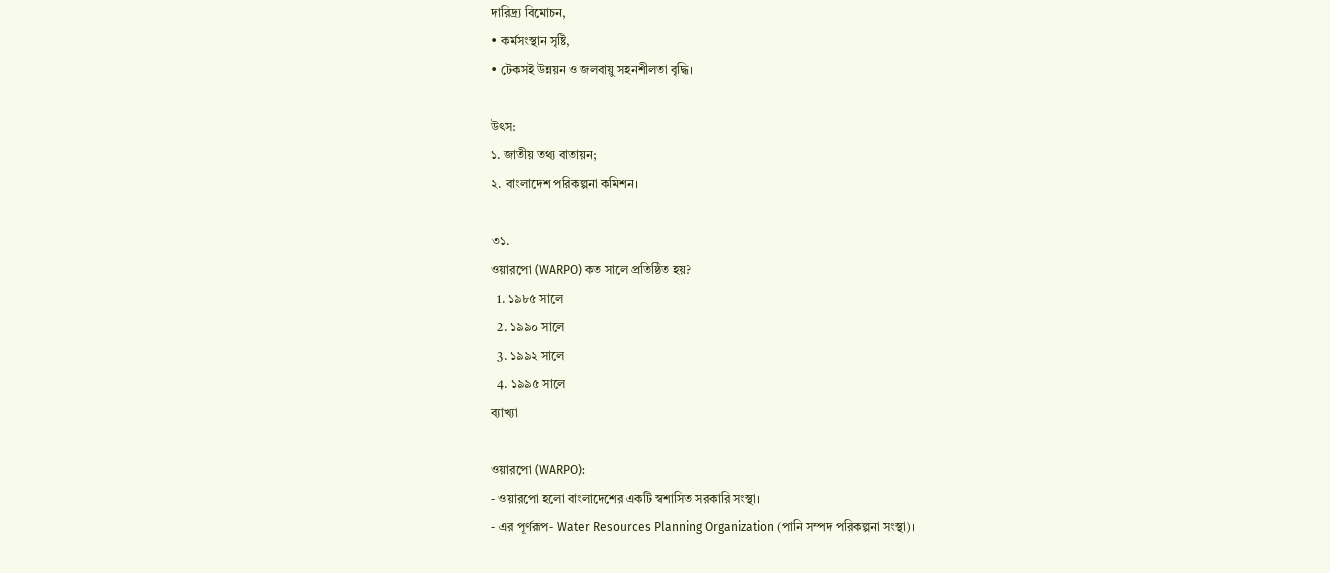দারিদ্র্য বিমোচন,
• কর্মসংস্থান সৃষ্টি,
• টেকসই উন্নয়ন ও জলবায়ু সহনশীলতা বৃদ্ধি।

উৎস:
১. জাতীয় তথ্য বাতায়ন;
২. বাংলাদেশ পরিকল্পনা কমিশন।

৩১.
ওয়ারপো (WARPO) কত সালে প্রতিষ্ঠিত হয়?
  1. ১৯৮৫ সালে
  2. ১৯৯০ সালে
  3. ১৯৯২ সালে
  4. ১৯৯৫ সালে
ব্যাখ্যা

ওয়ারপো (WARPO):
- ওয়ারপো হলো বাংলাদেশের একটি স্বশাসিত সরকারি সংস্থা।
- এর পূর্ণরূপ- Water Resources Planning Organization (পানি সম্পদ পরিকল্পনা সংস্থা)।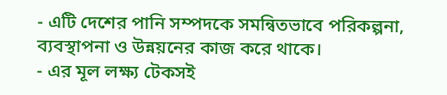- এটি দেশের পানি সম্পদকে সমন্বিতভাবে পরিকল্পনা, ব্যবস্থাপনা ও উন্নয়নের কাজ করে থাকে।
- এর মূল লক্ষ্য টেকসই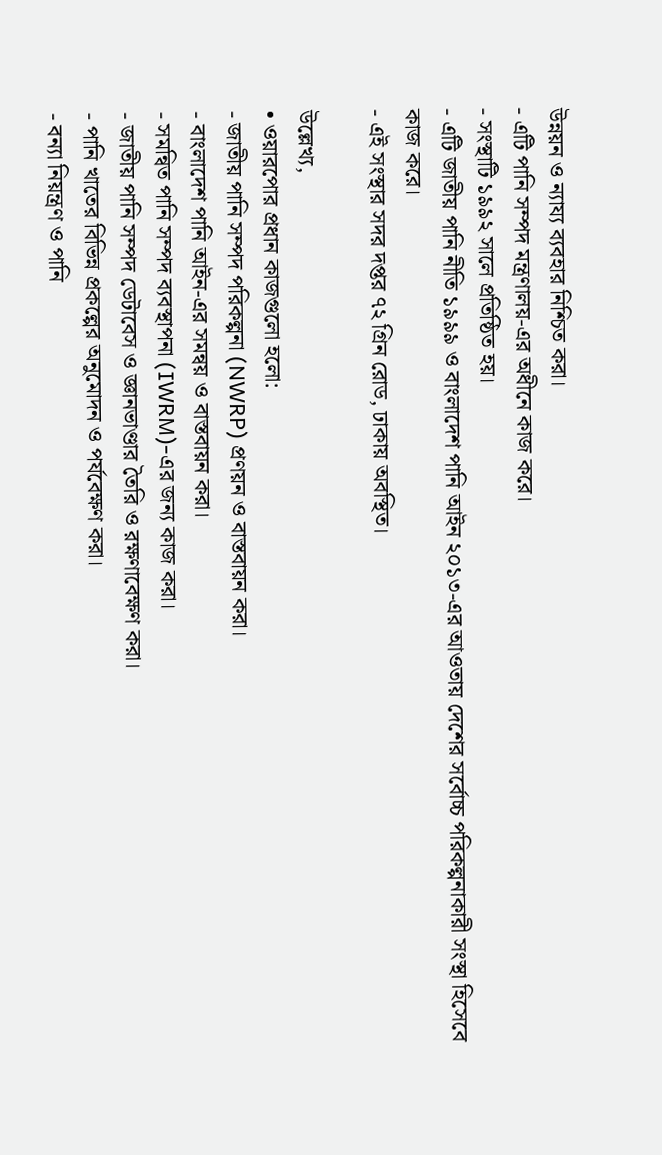উন্নয়ন ও ন্যায্য ব্যবহার নিশ্চিত করা।
- এটি পানি সম্পদ মন্ত্রণালয়-এর অধীনে কাজ করে।
- সংস্থাটি ১৯৯২ সালে প্রতিষ্ঠিত হয়।
- এটি জাতীয় পানি নীতি ১৯৯৯ ও বাংলাদেশ পানি আইন ২০১৩-এর আওতায় দেশের সর্বোচ্চ পরিকল্পনাকারী সংস্থা হিসেবে কাজ করে।
- এই সংস্থার সদর দপ্তর ৭২ গ্রিন রোড, ঢাকায় অবস্থিত।

উল্লেখ্য,
• ওয়ারপোর প্রধান কাজগুলো হলো:
- জাতীয় পানি সম্পদ পরিকল্পনা (NWRP) প্রণয়ন ও বাস্তবায়ন করা।
- বাংলাদেশ পানি আইন-এর সমন্বয় ও বাস্তবায়ন করা।
- সমন্বিত পানি সম্পদ ব্যবস্থাপনা (IWRM)-এর জন্য কাজ করা।
- জাতীয় পানি সম্পদ ডেটাবেস ও জ্ঞানভাণ্ডার তৈরি ও রক্ষণাবেক্ষণ করা।
- পানি খাতের বিভিন্ন প্রকল্পের অনুমোদন ও পর্যবেক্ষণ করা।
- বন্যা নিয়ন্ত্রণ ও পানি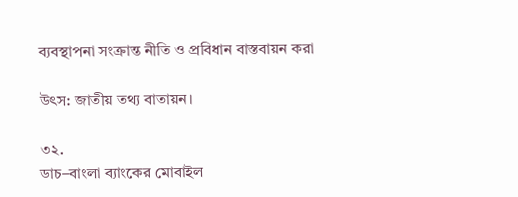ব্যবস্থাপনা সংক্রান্ত নীতি ও প্রবিধান বাস্তবায়ন করা

উৎস: জাতীয় তথ্য বাতায়ন।

৩২.
ডাচ–বাংলা ব্যাংকের মোবাইল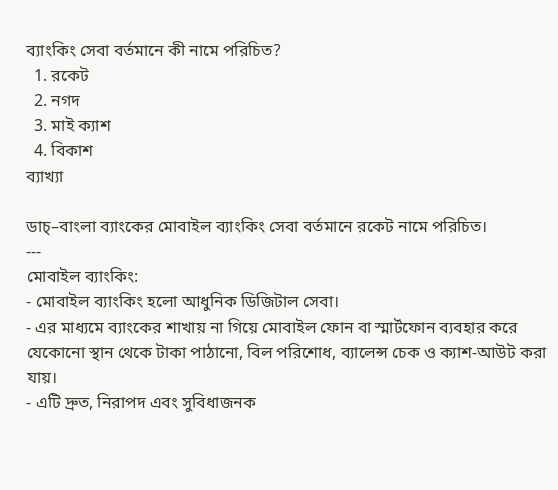ব্যাংকিং সেবা বর্তমানে কী নামে পরিচিত?
  1. রকেট
  2. নগদ
  3. মাই ক্যাশ
  4. বিকাশ
ব্যাখ্যা

ডাচ্‌–বাংলা ব্যাংকের মোবাইল ব্যাংকিং সেবা বর্তমানে রকেট নামে পরিচিত।
---
মোবাইল ব্যাংকিং:
- মোবাইল ব্যাংকিং হলো আধুনিক ডিজিটাল সেবা।
- এর মাধ্যমে ব্যাংকের শাখায় না গিয়ে মোবাইল ফোন বা স্মার্টফোন ব্যবহার করে যেকোনো স্থান থেকে টাকা পাঠানো, বিল পরিশোধ, ব্যালেন্স চেক ও ক্যাশ-আউট করা যায়।
- এটি দ্রুত, নিরাপদ এবং সুবিধাজনক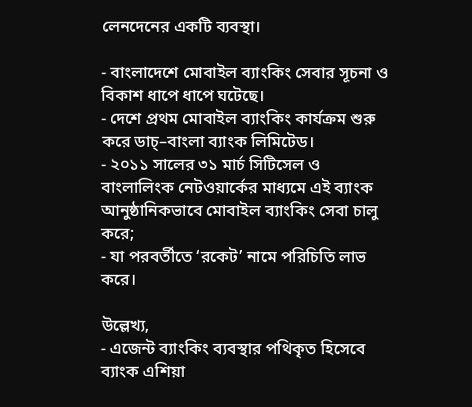লেনদেনের একটি ব্যবস্থা।

- বাংলাদেশে মোবাইল ব্যাংকিং সেবার সূচনা ও বিকাশ ধাপে ধাপে ঘটেছে।
- দেশে প্রথম মোবাইল ব্যাংকিং কার্যক্রম শুরু করে ডাচ্‌–বাংলা ব্যাংক লিমিটেড।
- ২০১১ সালের ৩১ মার্চ সিটিসেল ও বাংলালিংক নেটওয়ার্কের মাধ্যমে এই ব্যাংক আনুষ্ঠানিকভাবে মোবাইল ব্যাংকিং সেবা চালু করে;
- যা পরবর্তীতে ‘রকেট’ নামে পরিচিতি লাভ করে।

উল্লেখ্য,
- এজেন্ট ব্যাংকিং ব্যবস্থার পথিকৃত হিসেবে ব্যাংক এশিয়া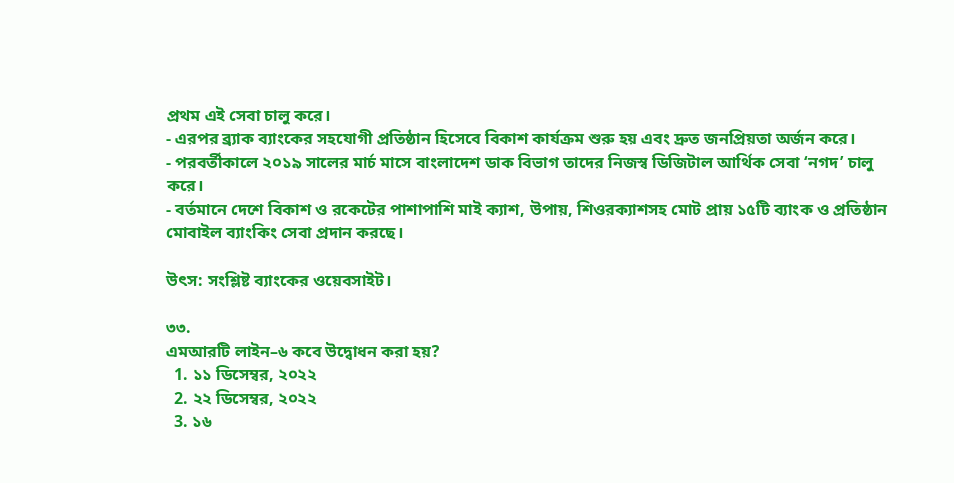প্রথম এই সেবা চালু করে।
- এরপর ব্র্যাক ব্যাংকের সহযোগী প্রতিষ্ঠান হিসেবে বিকাশ কার্যক্রম শুরু হয় এবং দ্রুত জনপ্রিয়তা অর্জন করে।
- পরবর্তীকালে ২০১৯ সালের মার্চ মাসে বাংলাদেশ ডাক বিভাগ তাদের নিজস্ব ডিজিটাল আর্থিক সেবা ‘নগদ’ চালু করে।
- বর্তমানে দেশে বিকাশ ও রকেটের পাশাপাশি মাই ক্যাশ, উপায়, শিওরক্যাশসহ মোট প্রায় ১৫টি ব্যাংক ও প্রতিষ্ঠান মোবাইল ব্যাংকিং সেবা প্রদান করছে।

উৎস: সংশ্লিষ্ট ব্যাংকের ওয়েবসাইট।

৩৩.
এমআরটি লাইন–৬ কবে উদ্বোধন করা হয়?
  1. ১১ ডিসেম্বর, ২০২২
  2. ২২ ডিসেম্বর, ২০২২
  3. ১৬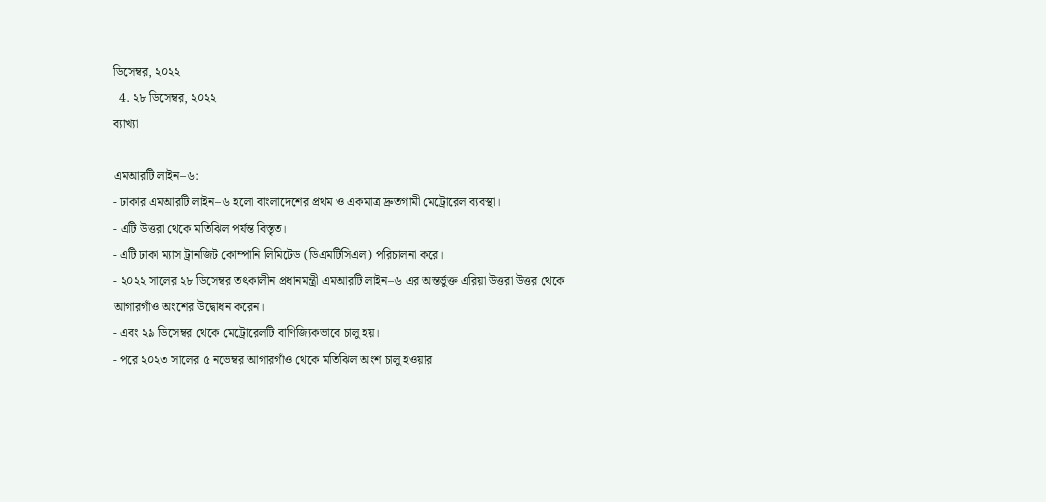ডিসেম্বর, ২০২২
  4. ২৮ ডিসেম্বর, ২০২২
ব্যাখ্যা

এমআরটি লাইন–৬:
- ঢাকার এমআরটি লাইন–৬ হলো বাংলাদেশের প্রথম ও একমাত্র দ্রুতগামী মেট্রোরেল ব্যবস্থা।
- এটি উত্তরা থেকে মতিঝিল পর্যন্ত বিস্তৃত।
- এটি ঢাকা ম্যাস ট্রানজিট কোম্পানি লিমিটেড (ডিএমটিসিএল) পরিচালনা করে।
- ২০২২ সালের ২৮ ডিসেম্বর তৎকালীন প্রধানমন্ত্রী এমআরটি লাইন–৬ এর অন্তর্ভুক্ত এরিয়া উত্তরা উত্তর থেকে আগারগাঁও অংশের উদ্বোধন করেন।
- এবং ২৯ ডিসেম্বর থেকে মেট্রোরেলটি বাণিজ্যিকভাবে চালু হয়।
- পরে ২০২৩ সালের ৫ নভেম্বর আগারগাঁও থেকে মতিঝিল অংশ চালু হওয়ার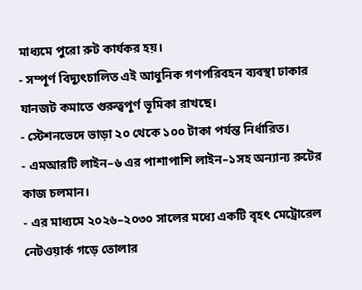মাধ্যমে পুরো রুট কার্যকর হয়।
- সম্পূর্ণ বিদ্যুৎচালিত এই আধুনিক গণপরিবহন ব্যবস্থা ঢাকার যানজট কমাতে গুরুত্বপূর্ণ ভূমিকা রাখছে।
- স্টেশনভেদে ভাড়া ২০ থেকে ১০০ টাকা পর্যন্ত নির্ধারিত।
- এমআরটি লাইন–৬ এর পাশাপাশি লাইন–১সহ অন্যান্য রুটের কাজ চলমান।
- এর মাধ্যমে ২০২৬–২০৩০ সালের মধ্যে একটি বৃহৎ মেট্রোরেল নেটওয়ার্ক গড়ে তোলার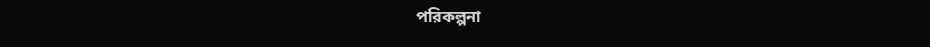পরিকল্পনা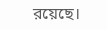রয়েছে।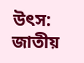উৎস: জাতীয়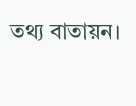তথ্য বাতায়ন।